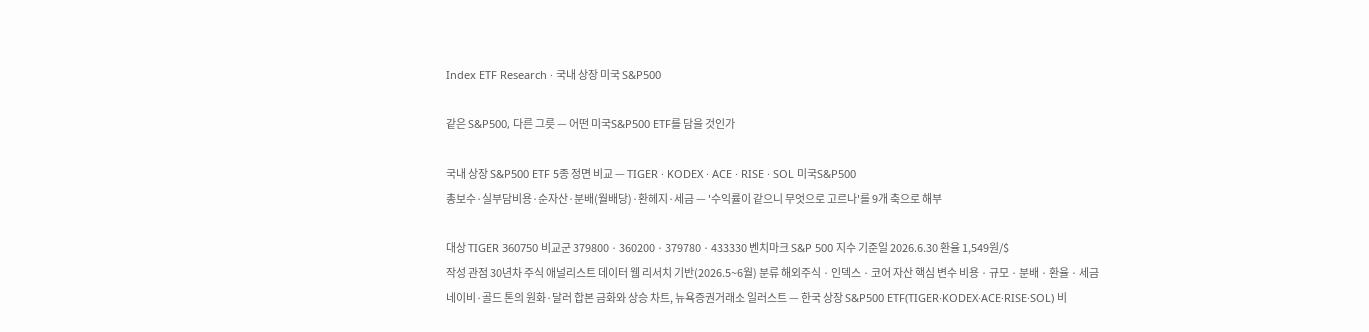Index ETF Research · 국내 상장 미국 S&P500

같은 S&P500, 다른 그릇 — 어떤 미국S&P500 ETF를 담을 것인가

국내 상장 S&P500 ETF 5종 정면 비교 — TIGER · KODEX · ACE · RISE · SOL 미국S&P500
총보수·실부담비용·순자산·분배(월배당)·환헤지·세금 — '수익률이 같으니 무엇으로 고르나'를 9개 축으로 해부

대상 TIGER 360750 비교군 379800 · 360200 · 379780 · 433330 벤치마크 S&P 500 지수 기준일 2026.6.30 환율 1,549원/$
작성 관점 30년차 주식 애널리스트 데이터 웹 리서치 기반(2026.5~6월) 분류 해외주식 · 인덱스 · 코어 자산 핵심 변수 비용 · 규모 · 분배 · 환율 · 세금
네이비·골드 톤의 원화·달러 합본 금화와 상승 차트, 뉴욕증권거래소 일러스트 — 한국 상장 S&P500 ETF(TIGER·KODEX·ACE·RISE·SOL) 비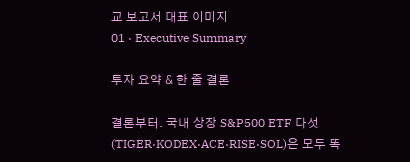교 보고서 대표 이미지
01 · Executive Summary

투자 요약 & 한 줄 결론

결론부터. 국내 상장 S&P500 ETF 다섯(TIGER·KODEX·ACE·RISE·SOL)은 모두 똑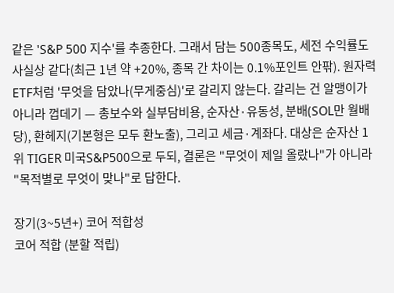같은 'S&P 500 지수'를 추종한다. 그래서 담는 500종목도, 세전 수익률도 사실상 같다(최근 1년 약 +20%, 종목 간 차이는 0.1%포인트 안팎). 원자력 ETF처럼 '무엇을 담았나(무게중심)'로 갈리지 않는다. 갈리는 건 알맹이가 아니라 껍데기 — 총보수와 실부담비용, 순자산·유동성, 분배(SOL만 월배당), 환헤지(기본형은 모두 환노출), 그리고 세금·계좌다. 대상은 순자산 1위 TIGER 미국S&P500으로 두되, 결론은 "무엇이 제일 올랐나"가 아니라 "목적별로 무엇이 맞나"로 답한다.

장기(3~5년+) 코어 적합성
코어 적합 (분할 적립)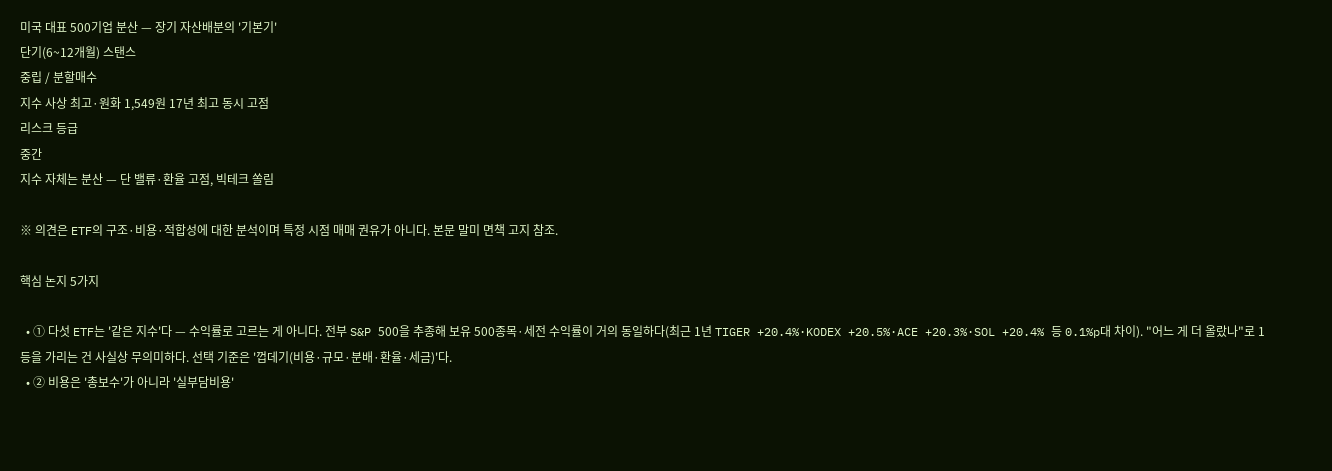미국 대표 500기업 분산 — 장기 자산배분의 '기본기'
단기(6~12개월) 스탠스
중립 / 분할매수
지수 사상 최고·원화 1,549원 17년 최고 동시 고점
리스크 등급
중간
지수 자체는 분산 — 단 밸류·환율 고점, 빅테크 쏠림

※ 의견은 ETF의 구조·비용·적합성에 대한 분석이며 특정 시점 매매 권유가 아니다. 본문 말미 면책 고지 참조.

핵심 논지 5가지

  • ① 다섯 ETF는 '같은 지수'다 — 수익률로 고르는 게 아니다. 전부 S&P 500을 추종해 보유 500종목·세전 수익률이 거의 동일하다(최근 1년 TIGER +20.4%·KODEX +20.5%·ACE +20.3%·SOL +20.4% 등 0.1%p대 차이). "어느 게 더 올랐나"로 1등을 가리는 건 사실상 무의미하다. 선택 기준은 '껍데기(비용·규모·분배·환율·세금)'다.
  • ② 비용은 '총보수'가 아니라 '실부담비용'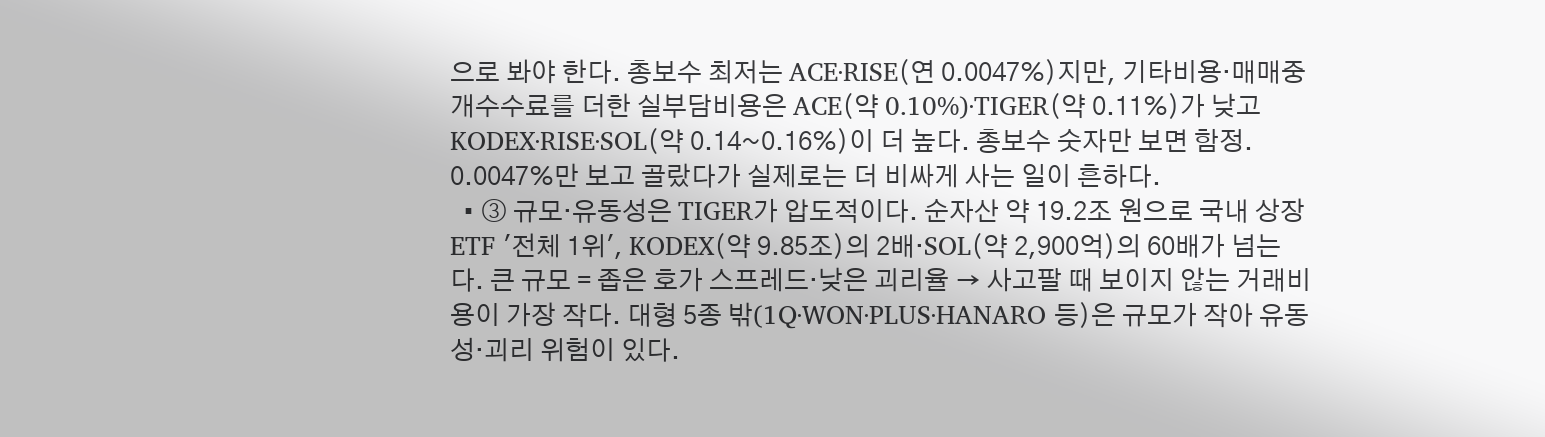으로 봐야 한다. 총보수 최저는 ACE·RISE(연 0.0047%)지만, 기타비용·매매중개수수료를 더한 실부담비용은 ACE(약 0.10%)·TIGER(약 0.11%)가 낮고 KODEX·RISE·SOL(약 0.14~0.16%)이 더 높다. 총보수 숫자만 보면 함정. 0.0047%만 보고 골랐다가 실제로는 더 비싸게 사는 일이 흔하다.
  • ③ 규모·유동성은 TIGER가 압도적이다. 순자산 약 19.2조 원으로 국내 상장 ETF '전체 1위', KODEX(약 9.85조)의 2배·SOL(약 2,900억)의 60배가 넘는다. 큰 규모 = 좁은 호가 스프레드·낮은 괴리율 → 사고팔 때 보이지 않는 거래비용이 가장 작다. 대형 5종 밖(1Q·WON·PLUS·HANARO 등)은 규모가 작아 유동성·괴리 위험이 있다.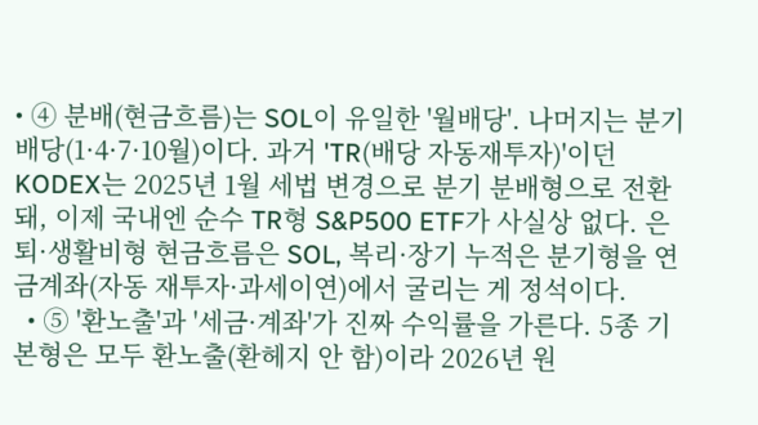• ④ 분배(현금흐름)는 SOL이 유일한 '월배당'. 나머지는 분기 배당(1·4·7·10월)이다. 과거 'TR(배당 자동재투자)'이던 KODEX는 2025년 1월 세법 변경으로 분기 분배형으로 전환돼, 이제 국내엔 순수 TR형 S&P500 ETF가 사실상 없다. 은퇴·생활비형 현금흐름은 SOL, 복리·장기 누적은 분기형을 연금계좌(자동 재투자·과세이연)에서 굴리는 게 정석이다.
  • ⑤ '환노출'과 '세금·계좌'가 진짜 수익률을 가른다. 5종 기본형은 모두 환노출(환헤지 안 함)이라 2026년 원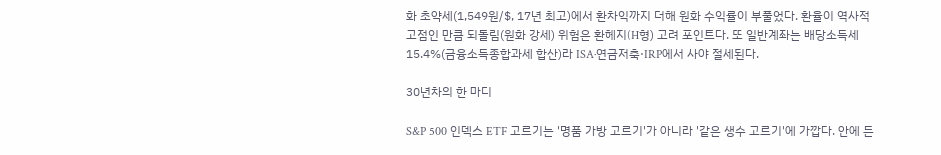화 초약세(1,549원/$, 17년 최고)에서 환차익까지 더해 원화 수익률이 부풀었다. 환율이 역사적 고점인 만큼 되돌림(원화 강세) 위험은 환헤지(H형) 고려 포인트다. 또 일반계좌는 배당소득세 15.4%(금융소득종합과세 합산)라 ISA·연금저축·IRP에서 사야 절세된다.

30년차의 한 마디

S&P 500 인덱스 ETF 고르기는 '명품 가방 고르기'가 아니라 '같은 생수 고르기'에 가깝다. 안에 든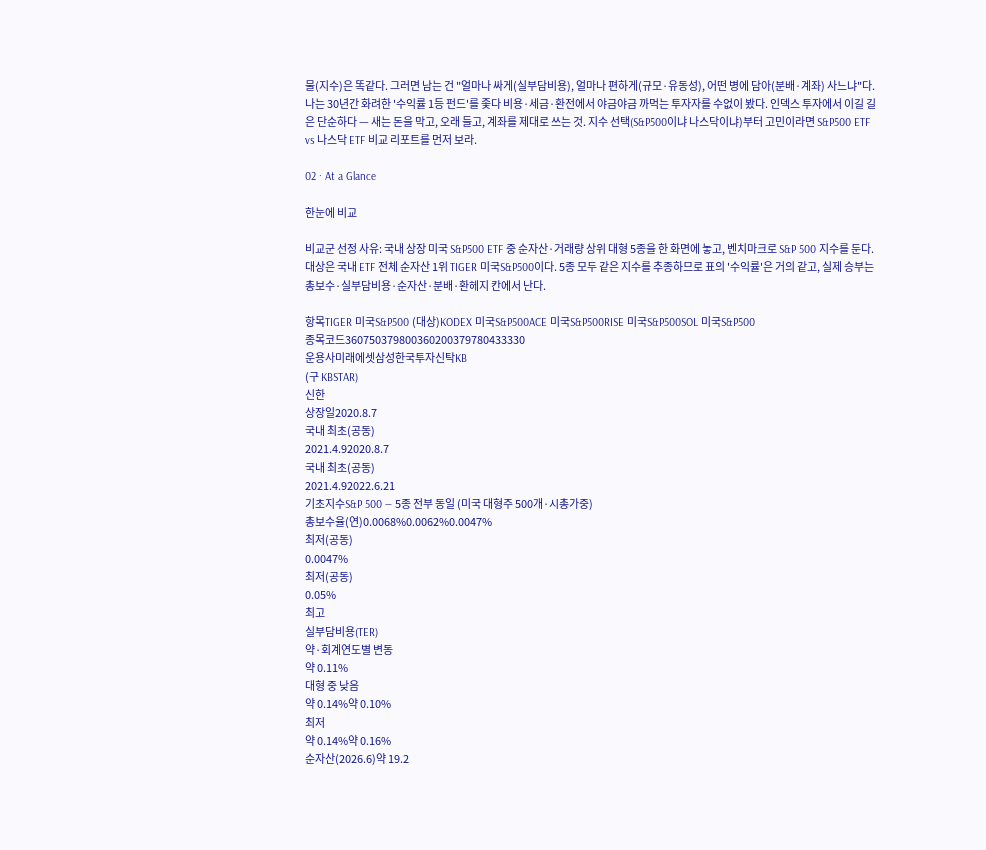물(지수)은 똑같다. 그러면 남는 건 "얼마나 싸게(실부담비용), 얼마나 편하게(규모·유동성), 어떤 병에 담아(분배·계좌) 사느냐"다. 나는 30년간 화려한 '수익률 1등 펀드'를 좇다 비용·세금·환전에서 야금야금 까먹는 투자자를 수없이 봤다. 인덱스 투자에서 이길 길은 단순하다 — 새는 돈을 막고, 오래 들고, 계좌를 제대로 쓰는 것. 지수 선택(S&P500이냐 나스닥이냐)부터 고민이라면 S&P500 ETF vs 나스닥 ETF 비교 리포트를 먼저 보라.

02 · At a Glance

한눈에 비교

비교군 선정 사유: 국내 상장 미국 S&P500 ETF 중 순자산·거래량 상위 대형 5종을 한 화면에 놓고, 벤치마크로 S&P 500 지수를 둔다. 대상은 국내 ETF 전체 순자산 1위 TIGER 미국S&P500이다. 5종 모두 같은 지수를 추종하므로 표의 '수익률'은 거의 같고, 실제 승부는 총보수·실부담비용·순자산·분배·환헤지 칸에서 난다.

항목TIGER 미국S&P500 (대상)KODEX 미국S&P500ACE 미국S&P500RISE 미국S&P500SOL 미국S&P500
종목코드360750379800360200379780433330
운용사미래에셋삼성한국투자신탁KB
(구 KBSTAR)
신한
상장일2020.8.7
국내 최초(공동)
2021.4.92020.8.7
국내 최초(공동)
2021.4.92022.6.21
기초지수S&P 500 — 5종 전부 동일 (미국 대형주 500개·시총가중)
총보수율(연)0.0068%0.0062%0.0047%
최저(공동)
0.0047%
최저(공동)
0.05%
최고
실부담비용(TER)
약·회계연도별 변동
약 0.11%
대형 중 낮음
약 0.14%약 0.10%
최저
약 0.14%약 0.16%
순자산(2026.6)약 19.2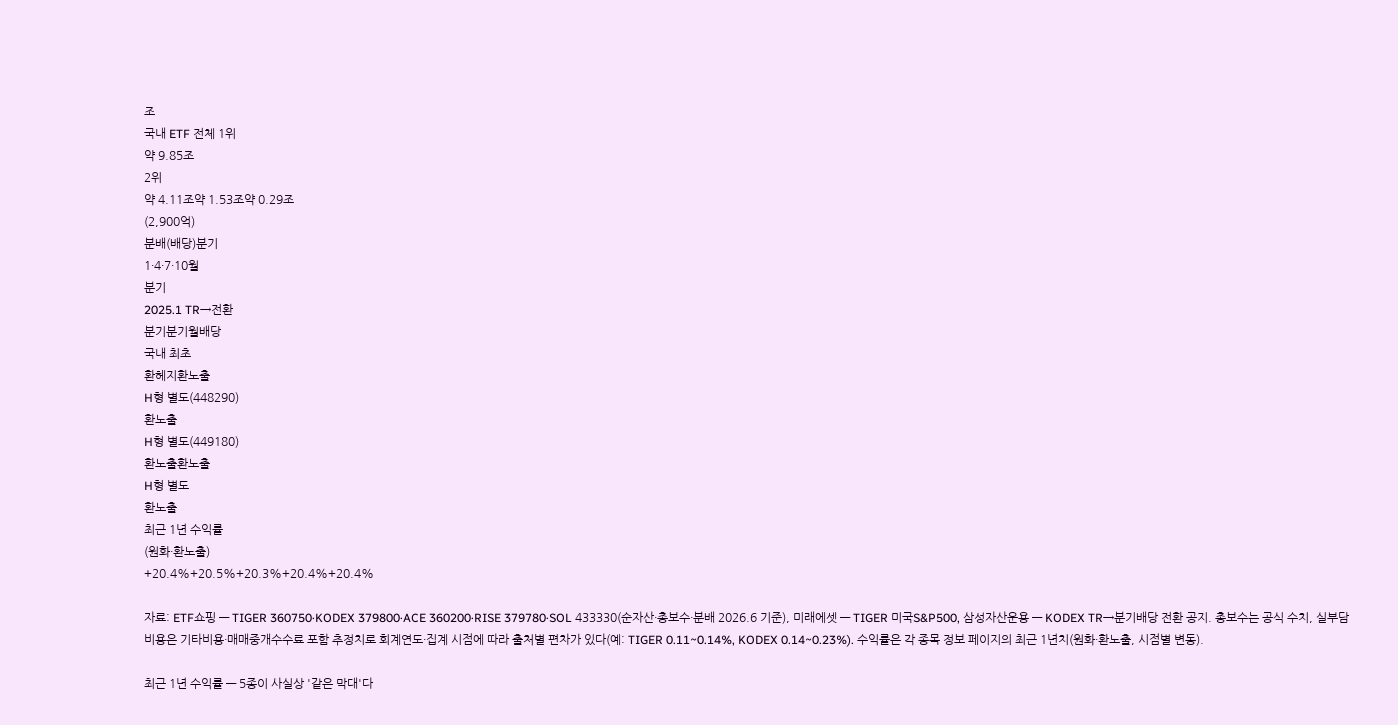조
국내 ETF 전체 1위
약 9.85조
2위
약 4.11조약 1.53조약 0.29조
(2,900억)
분배(배당)분기
1·4·7·10월
분기
2025.1 TR→전환
분기분기월배당
국내 최초
환헤지환노출
H형 별도(448290)
환노출
H형 별도(449180)
환노출환노출
H형 별도
환노출
최근 1년 수익률
(원화·환노출)
+20.4%+20.5%+20.3%+20.4%+20.4%

자료: ETF쇼핑 — TIGER 360750·KODEX 379800·ACE 360200·RISE 379780·SOL 433330(순자산·총보수·분배 2026.6 기준), 미래에셋 — TIGER 미국S&P500, 삼성자산운용 — KODEX TR→분기배당 전환 공지. 총보수는 공식 수치, 실부담비용은 기타비용·매매중개수수료 포함 추정치로 회계연도·집계 시점에 따라 출처별 편차가 있다(예: TIGER 0.11~0.14%, KODEX 0.14~0.23%). 수익률은 각 종목 정보 페이지의 최근 1년치(원화·환노출, 시점별 변동).

최근 1년 수익률 — 5종이 사실상 '같은 막대'다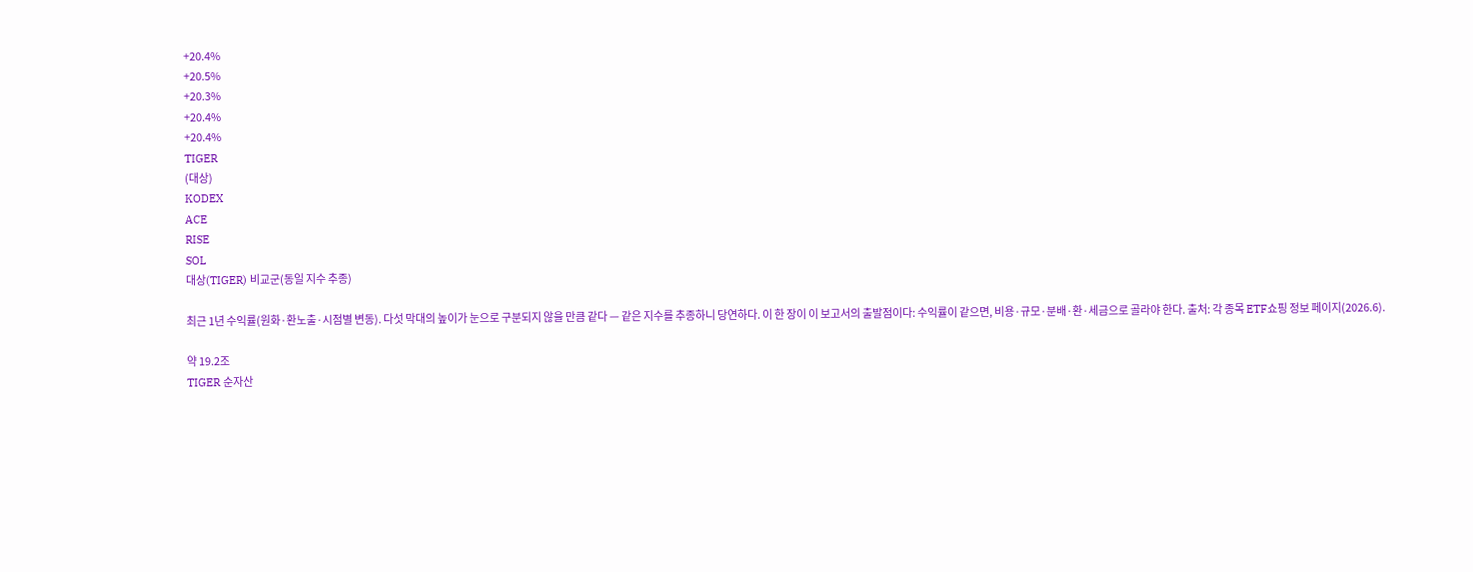+20.4%
+20.5%
+20.3%
+20.4%
+20.4%
TIGER
(대상)
KODEX
ACE
RISE
SOL
대상(TIGER) 비교군(동일 지수 추종)

최근 1년 수익률(원화·환노출·시점별 변동). 다섯 막대의 높이가 눈으로 구분되지 않을 만큼 같다 — 같은 지수를 추종하니 당연하다. 이 한 장이 이 보고서의 출발점이다: 수익률이 같으면, 비용·규모·분배·환·세금으로 골라야 한다. 출처: 각 종목 ETF쇼핑 정보 페이지(2026.6).

약 19.2조
TIGER 순자산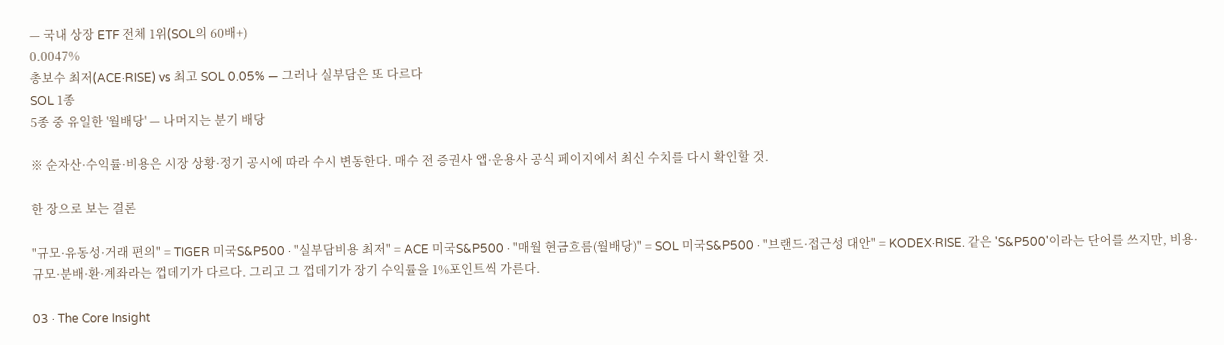— 국내 상장 ETF 전체 1위(SOL의 60배+)
0.0047%
총보수 최저(ACE·RISE) vs 최고 SOL 0.05% — 그러나 실부담은 또 다르다
SOL 1종
5종 중 유일한 '월배당' — 나머지는 분기 배당

※ 순자산·수익률·비용은 시장 상황·정기 공시에 따라 수시 변동한다. 매수 전 증권사 앱·운용사 공식 페이지에서 최신 수치를 다시 확인할 것.

한 장으로 보는 결론

"규모·유동성·거래 편의" = TIGER 미국S&P500 · "실부담비용 최저" = ACE 미국S&P500 · "매월 현금흐름(월배당)" = SOL 미국S&P500 · "브랜드·접근성 대안" = KODEX·RISE. 같은 'S&P500'이라는 단어를 쓰지만, 비용·규모·분배·환·계좌라는 껍데기가 다르다. 그리고 그 껍데기가 장기 수익률을 1%포인트씩 가른다.

03 · The Core Insight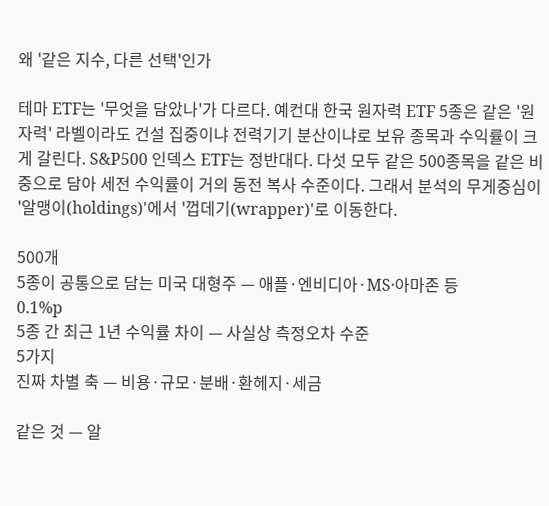왜 '같은 지수, 다른 선택'인가

테마 ETF는 '무엇을 담았나'가 다르다. 예컨대 한국 원자력 ETF 5종은 같은 '원자력' 라벨이라도 건설 집중이냐 전력기기 분산이냐로 보유 종목과 수익률이 크게 갈린다. S&P500 인덱스 ETF는 정반대다. 다섯 모두 같은 500종목을 같은 비중으로 담아 세전 수익률이 거의 동전 복사 수준이다. 그래서 분석의 무게중심이 '알맹이(holdings)'에서 '껍데기(wrapper)'로 이동한다.

500개
5종이 공통으로 담는 미국 대형주 — 애플·엔비디아·MS·아마존 등
0.1%p
5종 간 최근 1년 수익률 차이 — 사실상 측정오차 수준
5가지
진짜 차별 축 — 비용·규모·분배·환헤지·세금

같은 것 — 알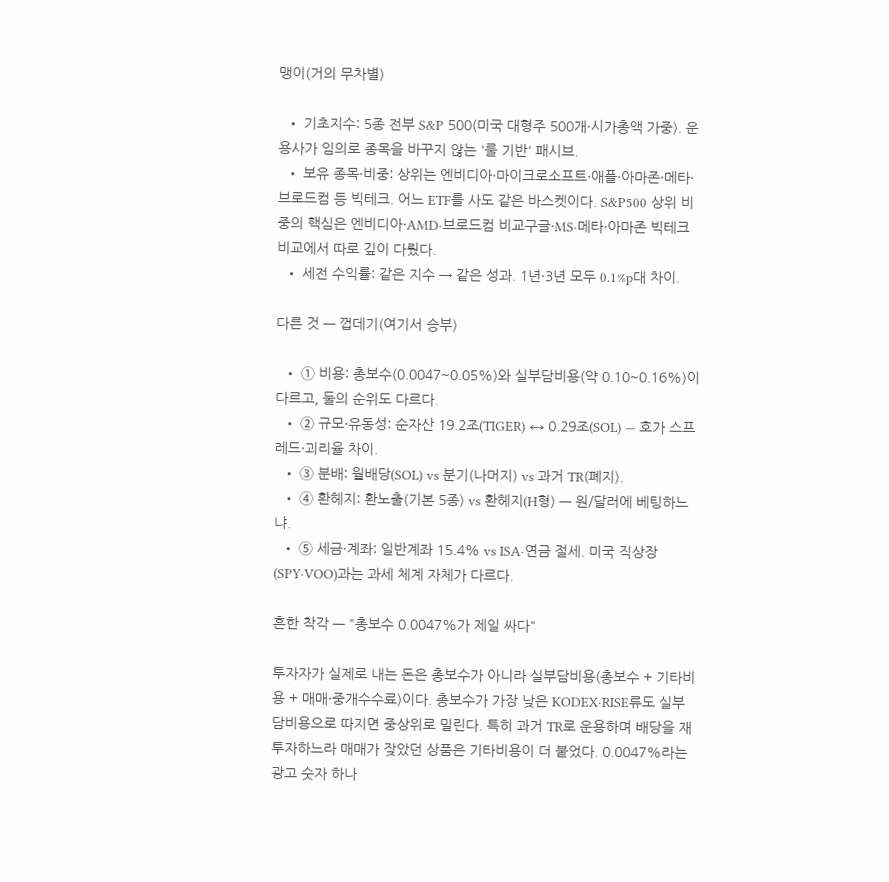맹이(거의 무차별)

  • 기초지수: 5종 전부 S&P 500(미국 대형주 500개·시가총액 가중). 운용사가 임의로 종목을 바꾸지 않는 '룰 기반' 패시브.
  • 보유 종목·비중: 상위는 엔비디아·마이크로소프트·애플·아마존·메타·브로드컴 등 빅테크. 어느 ETF를 사도 같은 바스켓이다. S&P500 상위 비중의 핵심은 엔비디아·AMD·브로드컴 비교구글·MS·메타·아마존 빅테크 비교에서 따로 깊이 다뤘다.
  • 세전 수익률: 같은 지수 → 같은 성과. 1년·3년 모두 0.1%p대 차이.

다른 것 — 껍데기(여기서 승부)

  • ① 비용: 총보수(0.0047~0.05%)와 실부담비용(약 0.10~0.16%)이 다르고, 둘의 순위도 다르다.
  • ② 규모·유동성: 순자산 19.2조(TIGER) ↔ 0.29조(SOL) — 호가 스프레드·괴리율 차이.
  • ③ 분배: 월배당(SOL) vs 분기(나머지) vs 과거 TR(폐지).
  • ④ 환헤지: 환노출(기본 5종) vs 환헤지(H형) — 원/달러에 베팅하느냐.
  • ⑤ 세금·계좌: 일반계좌 15.4% vs ISA·연금 절세. 미국 직상장(SPY·VOO)과는 과세 체계 자체가 다르다.

흔한 착각 — "총보수 0.0047%가 제일 싸다"

투자자가 실제로 내는 돈은 총보수가 아니라 실부담비용(총보수 + 기타비용 + 매매·중개수수료)이다. 총보수가 가장 낮은 KODEX·RISE류도 실부담비용으로 따지면 중상위로 밀린다. 특히 과거 TR로 운용하며 배당을 재투자하느라 매매가 잦았던 상품은 기타비용이 더 붙었다. 0.0047%라는 광고 숫자 하나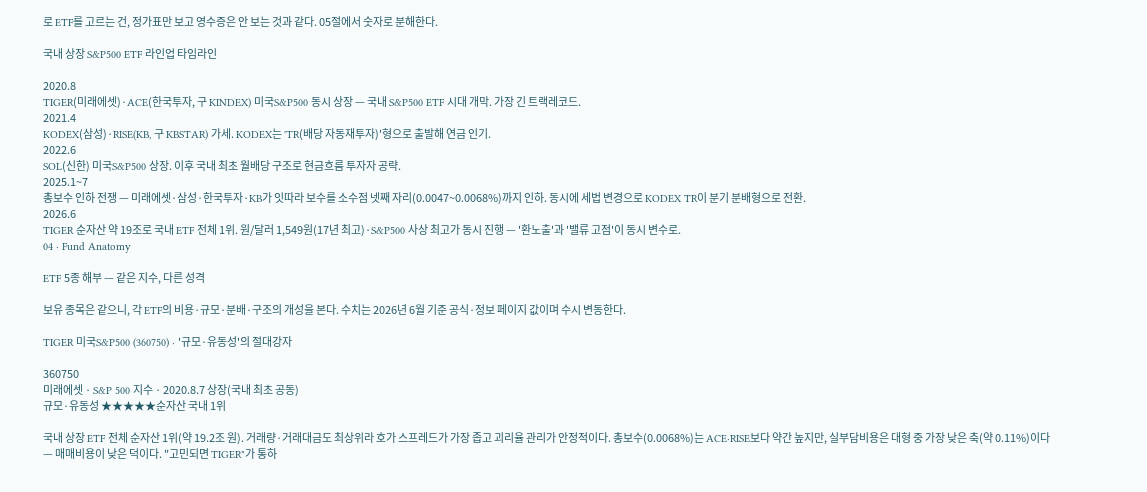로 ETF를 고르는 건, 정가표만 보고 영수증은 안 보는 것과 같다. 05절에서 숫자로 분해한다.

국내 상장 S&P500 ETF 라인업 타임라인

2020.8
TIGER(미래에셋)·ACE(한국투자, 구 KINDEX) 미국S&P500 동시 상장 — 국내 S&P500 ETF 시대 개막. 가장 긴 트랙레코드.
2021.4
KODEX(삼성)·RISE(KB, 구 KBSTAR) 가세. KODEX는 'TR(배당 자동재투자)'형으로 출발해 연금 인기.
2022.6
SOL(신한) 미국S&P500 상장. 이후 국내 최초 월배당 구조로 현금흐름 투자자 공략.
2025.1~7
총보수 인하 전쟁 — 미래에셋·삼성·한국투자·KB가 잇따라 보수를 소수점 넷째 자리(0.0047~0.0068%)까지 인하. 동시에 세법 변경으로 KODEX TR이 분기 분배형으로 전환.
2026.6
TIGER 순자산 약 19조로 국내 ETF 전체 1위. 원/달러 1,549원(17년 최고)·S&P500 사상 최고가 동시 진행 — '환노출'과 '밸류 고점'이 동시 변수로.
04 · Fund Anatomy

ETF 5종 해부 — 같은 지수, 다른 성격

보유 종목은 같으니, 각 ETF의 비용·규모·분배·구조의 개성을 본다. 수치는 2026년 6월 기준 공식·정보 페이지 값이며 수시 변동한다.

TIGER 미국S&P500 (360750) · '규모·유동성'의 절대강자

360750
미래에셋 · S&P 500 지수 · 2020.8.7 상장(국내 최초 공동)
규모·유동성 ★★★★★순자산 국내 1위

국내 상장 ETF 전체 순자산 1위(약 19.2조 원). 거래량·거래대금도 최상위라 호가 스프레드가 가장 좁고 괴리율 관리가 안정적이다. 총보수(0.0068%)는 ACE·RISE보다 약간 높지만, 실부담비용은 대형 중 가장 낮은 축(약 0.11%)이다 — 매매비용이 낮은 덕이다. "고민되면 TIGER"가 통하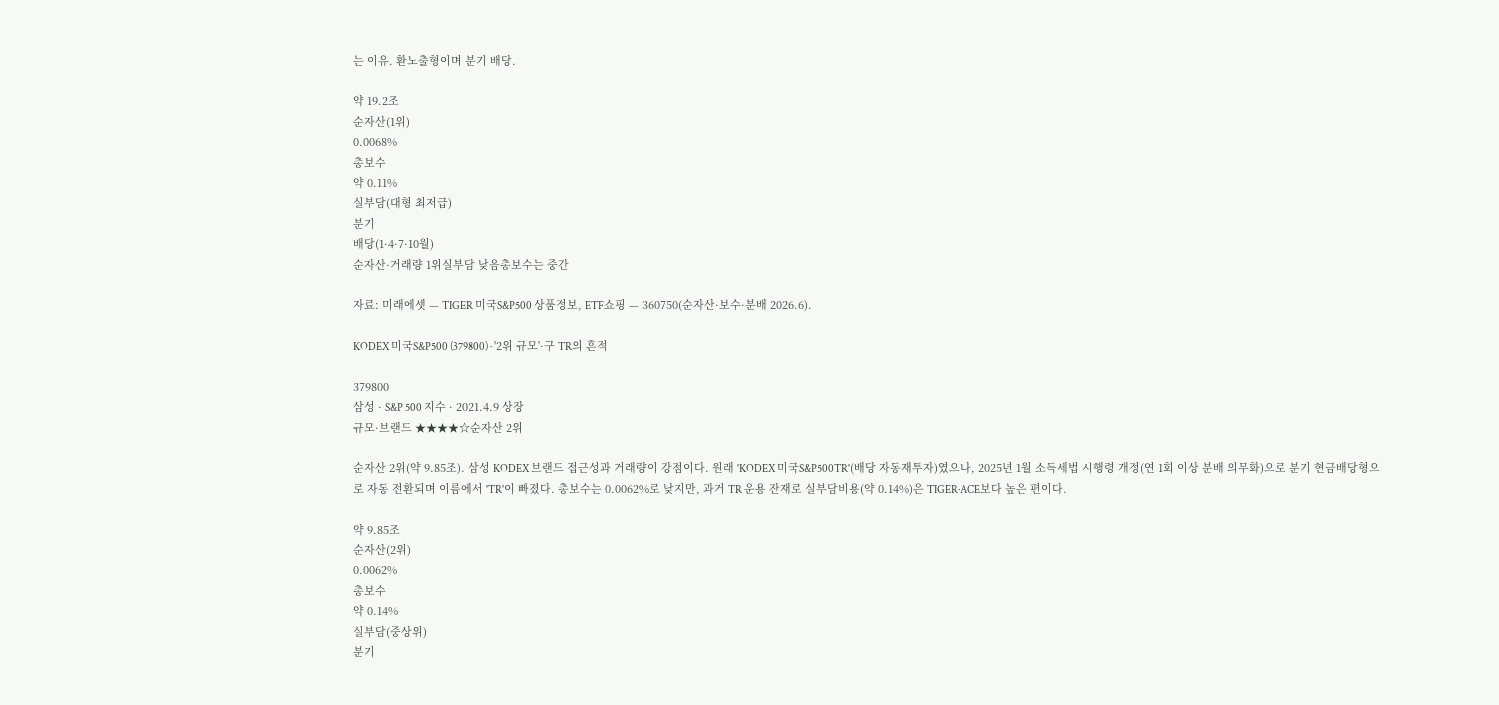는 이유. 환노출형이며 분기 배당.

약 19.2조
순자산(1위)
0.0068%
총보수
약 0.11%
실부담(대형 최저급)
분기
배당(1·4·7·10월)
순자산·거래량 1위실부담 낮음총보수는 중간

자료: 미래에셋 — TIGER 미국S&P500 상품정보, ETF쇼핑 — 360750(순자산·보수·분배 2026.6).

KODEX 미국S&P500 (379800) · '2위 규모'·구 TR의 흔적

379800
삼성 · S&P 500 지수 · 2021.4.9 상장
규모·브랜드 ★★★★☆순자산 2위

순자산 2위(약 9.85조). 삼성 KODEX 브랜드 접근성과 거래량이 강점이다. 원래 'KODEX 미국S&P500TR'(배당 자동재투자)였으나, 2025년 1월 소득세법 시행령 개정(연 1회 이상 분배 의무화)으로 분기 현금배당형으로 자동 전환되며 이름에서 'TR'이 빠졌다. 총보수는 0.0062%로 낮지만, 과거 TR 운용 잔재로 실부담비용(약 0.14%)은 TIGER·ACE보다 높은 편이다.

약 9.85조
순자산(2위)
0.0062%
총보수
약 0.14%
실부담(중상위)
분기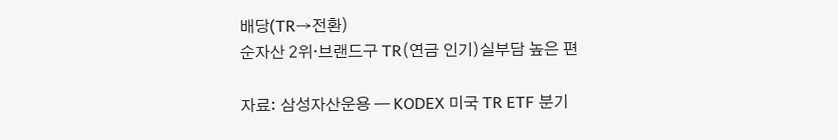배당(TR→전환)
순자산 2위·브랜드구 TR(연금 인기)실부담 높은 편

자료: 삼성자산운용 — KODEX 미국 TR ETF 분기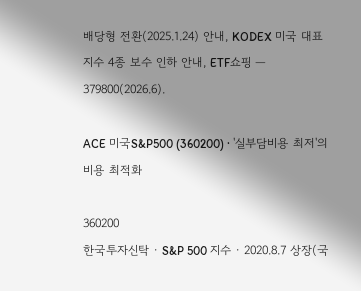배당형 전환(2025.1.24) 안내, KODEX 미국 대표지수 4종 보수 인하 안내, ETF쇼핑 — 379800(2026.6).

ACE 미국S&P500 (360200) · '실부담비용 최저'의 비용 최적화

360200
한국투자신탁 · S&P 500 지수 · 2020.8.7 상장(국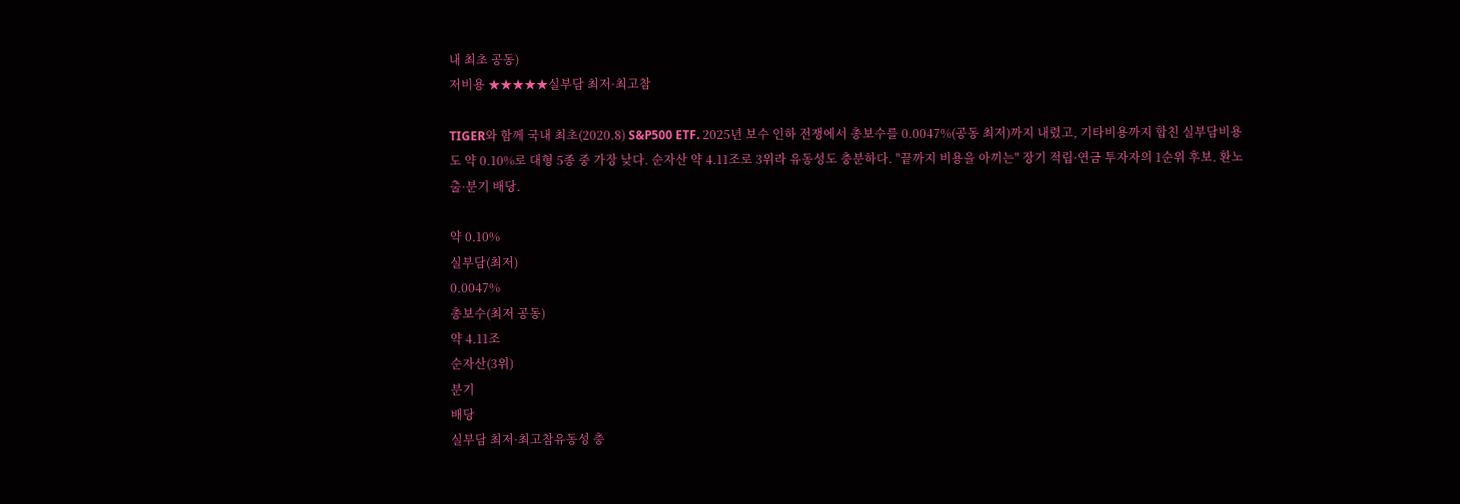내 최초 공동)
저비용 ★★★★★실부담 최저·최고참

TIGER와 함께 국내 최초(2020.8) S&P500 ETF. 2025년 보수 인하 전쟁에서 총보수를 0.0047%(공동 최저)까지 내렸고, 기타비용까지 합친 실부담비용도 약 0.10%로 대형 5종 중 가장 낮다. 순자산 약 4.11조로 3위라 유동성도 충분하다. "끝까지 비용을 아끼는" 장기 적립·연금 투자자의 1순위 후보. 환노출·분기 배당.

약 0.10%
실부담(최저)
0.0047%
총보수(최저 공동)
약 4.11조
순자산(3위)
분기
배당
실부담 최저·최고참유동성 충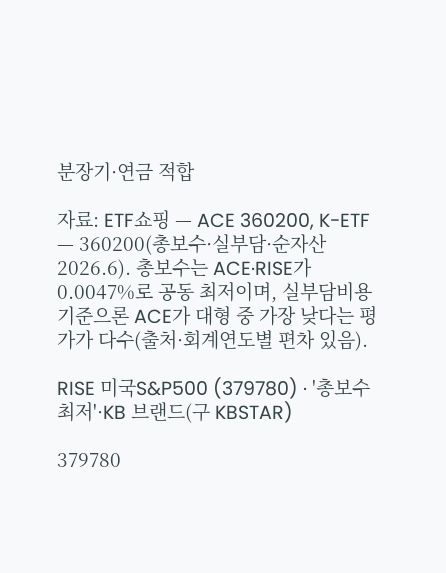분장기·연금 적합

자료: ETF쇼핑 — ACE 360200, K-ETF — 360200(총보수·실부담·순자산 2026.6). 총보수는 ACE·RISE가 0.0047%로 공동 최저이며, 실부담비용 기준으론 ACE가 대형 중 가장 낮다는 평가가 다수(출처·회계연도별 편차 있음).

RISE 미국S&P500 (379780) · '총보수 최저'·KB 브랜드(구 KBSTAR)

379780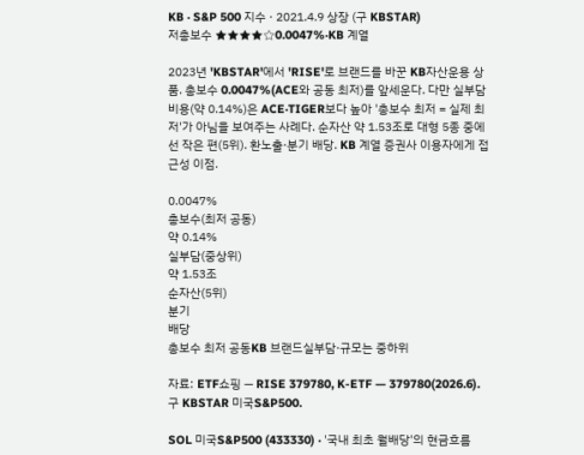KB · S&P 500 지수 · 2021.4.9 상장 (구 KBSTAR)
저총보수 ★★★★☆0.0047%·KB 계열

2023년 'KBSTAR'에서 'RISE'로 브랜드를 바꾼 KB자산운용 상품. 총보수 0.0047%(ACE와 공동 최저)를 앞세운다. 다만 실부담비용(약 0.14%)은 ACE·TIGER보다 높아 '총보수 최저 = 실제 최저'가 아님을 보여주는 사례다. 순자산 약 1.53조로 대형 5종 중에선 작은 편(5위). 환노출·분기 배당. KB 계열 증권사 이용자에게 접근성 이점.

0.0047%
총보수(최저 공동)
약 0.14%
실부담(중상위)
약 1.53조
순자산(5위)
분기
배당
총보수 최저 공동KB 브랜드실부담·규모는 중하위

자료: ETF쇼핑 — RISE 379780, K-ETF — 379780(2026.6). 구 KBSTAR 미국S&P500.

SOL 미국S&P500 (433330) · '국내 최초 월배당'의 현금흐름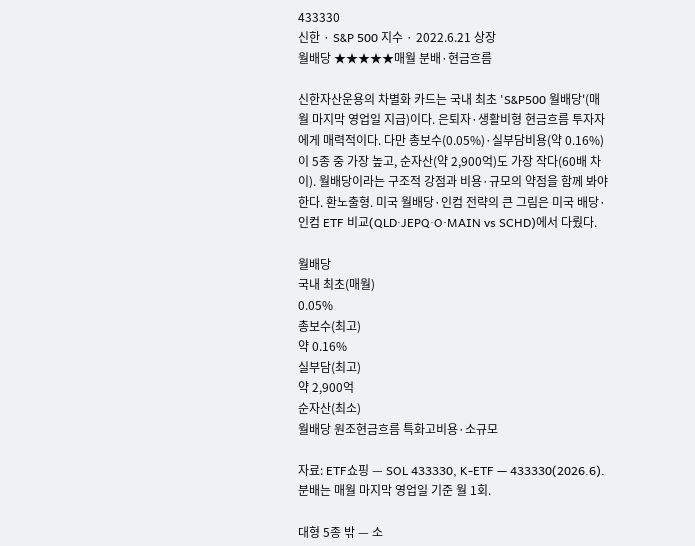433330
신한 · S&P 500 지수 · 2022.6.21 상장
월배당 ★★★★★매월 분배·현금흐름

신한자산운용의 차별화 카드는 국내 최초 'S&P500 월배당'(매월 마지막 영업일 지급)이다. 은퇴자·생활비형 현금흐름 투자자에게 매력적이다. 다만 총보수(0.05%)·실부담비용(약 0.16%)이 5종 중 가장 높고, 순자산(약 2,900억)도 가장 작다(60배 차이). 월배당이라는 구조적 강점과 비용·규모의 약점을 함께 봐야 한다. 환노출형. 미국 월배당·인컴 전략의 큰 그림은 미국 배당·인컴 ETF 비교(QLD·JEPQ·O·MAIN vs SCHD)에서 다뤘다.

월배당
국내 최초(매월)
0.05%
총보수(최고)
약 0.16%
실부담(최고)
약 2,900억
순자산(최소)
월배당 원조현금흐름 특화고비용·소규모

자료: ETF쇼핑 — SOL 433330, K-ETF — 433330(2026.6). 분배는 매월 마지막 영업일 기준 월 1회.

대형 5종 밖 — 소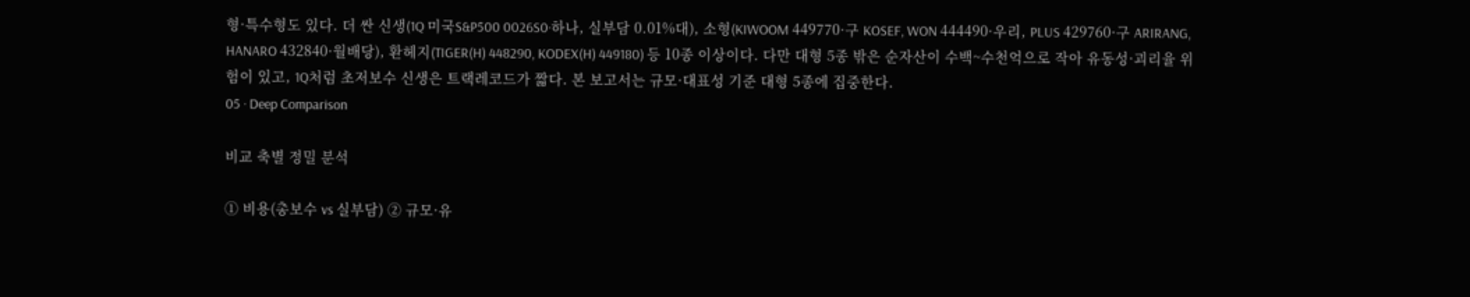형·특수형도 있다. 더 싼 신생(1Q 미국S&P500 0026S0·하나, 실부담 0.01%대), 소형(KIWOOM 449770·구 KOSEF, WON 444490·우리, PLUS 429760·구 ARIRANG, HANARO 432840·월배당), 환헤지(TIGER(H) 448290, KODEX(H) 449180) 등 10종 이상이다. 다만 대형 5종 밖은 순자산이 수백~수천억으로 작아 유동성·괴리율 위험이 있고, 1Q처럼 초저보수 신생은 트랙레코드가 짧다. 본 보고서는 규모·대표성 기준 대형 5종에 집중한다.
05 · Deep Comparison

비교 축별 정밀 분석

① 비용(총보수 vs 실부담) ② 규모·유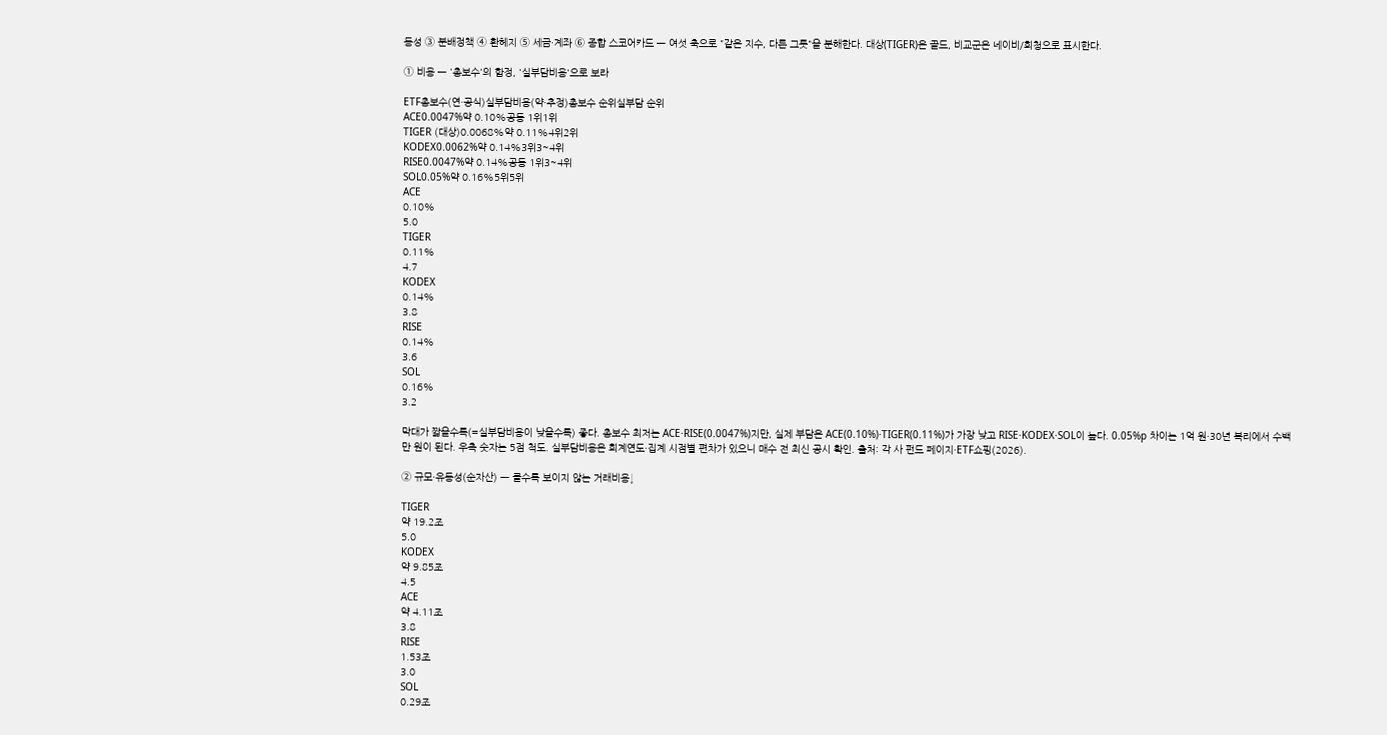동성 ③ 분배정책 ④ 환헤지 ⑤ 세금·계좌 ⑥ 종합 스코어카드 — 여섯 축으로 "같은 지수, 다른 그릇"을 분해한다. 대상(TIGER)은 골드, 비교군은 네이비/회청으로 표시한다.

① 비용 — '총보수'의 함정, '실부담비용'으로 보라

ETF총보수(연·공식)실부담비용(약·추정)총보수 순위실부담 순위
ACE0.0047%약 0.10%공동 1위1위
TIGER (대상)0.0068%약 0.11%4위2위
KODEX0.0062%약 0.14%3위3~4위
RISE0.0047%약 0.14%공동 1위3~4위
SOL0.05%약 0.16%5위5위
ACE
0.10%
5.0
TIGER
0.11%
4.7
KODEX
0.14%
3.8
RISE
0.14%
3.6
SOL
0.16%
3.2

막대가 짧을수록(=실부담비용이 낮을수록) 좋다. 총보수 최저는 ACE·RISE(0.0047%)지만, 실제 부담은 ACE(0.10%)·TIGER(0.11%)가 가장 낮고 RISE·KODEX·SOL이 높다. 0.05%p 차이는 1억 원·30년 복리에서 수백만 원이 된다. 우측 숫자는 5점 척도. 실부담비용은 회계연도·집계 시점별 편차가 있으니 매수 전 최신 공시 확인. 출처: 각 사 펀드 페이지·ETF쇼핑(2026).

② 규모·유동성(순자산) — 클수록 보이지 않는 거래비용↓

TIGER
약 19.2조
5.0
KODEX
약 9.85조
4.5
ACE
약 4.11조
3.8
RISE
1.53조
3.0
SOL
0.29조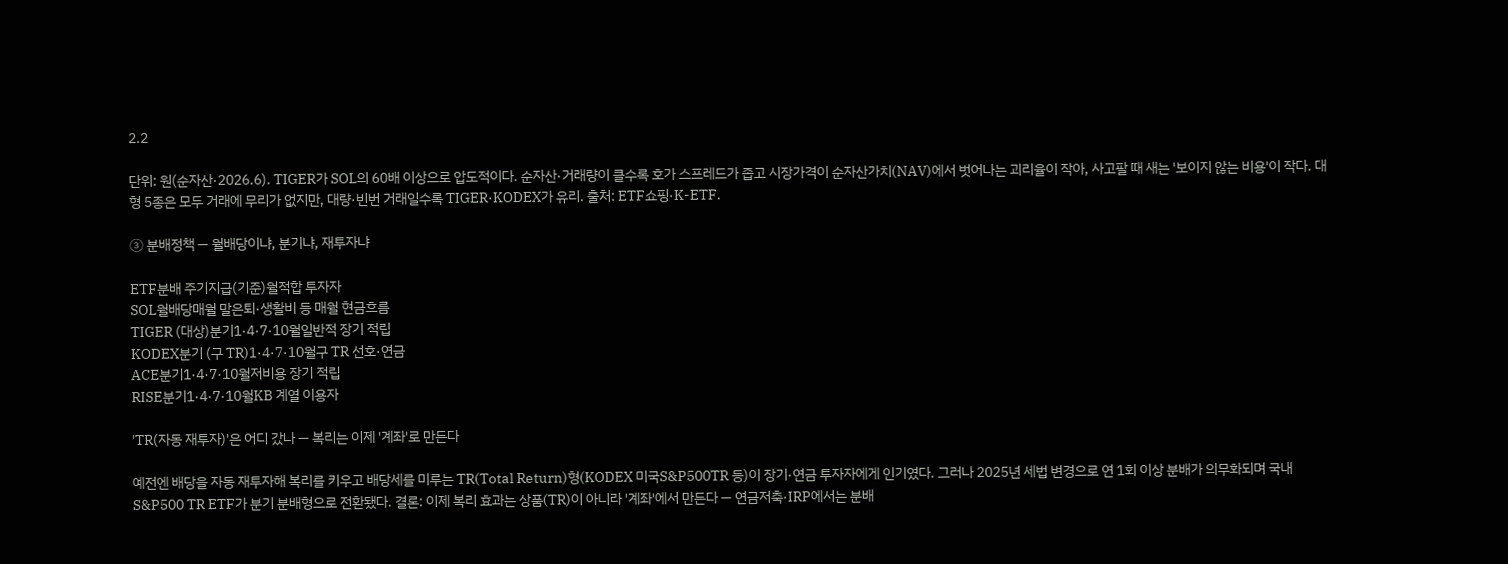2.2

단위: 원(순자산·2026.6). TIGER가 SOL의 60배 이상으로 압도적이다. 순자산·거래량이 클수록 호가 스프레드가 좁고 시장가격이 순자산가치(NAV)에서 벗어나는 괴리율이 작아, 사고팔 때 새는 '보이지 않는 비용'이 작다. 대형 5종은 모두 거래에 무리가 없지만, 대량·빈번 거래일수록 TIGER·KODEX가 유리. 출처: ETF쇼핑·K-ETF.

③ 분배정책 — 월배당이냐, 분기냐, 재투자냐

ETF분배 주기지급(기준)월적합 투자자
SOL월배당매월 말은퇴·생활비 등 매월 현금흐름
TIGER (대상)분기1·4·7·10월일반적 장기 적립
KODEX분기 (구 TR)1·4·7·10월구 TR 선호·연금
ACE분기1·4·7·10월저비용 장기 적립
RISE분기1·4·7·10월KB 계열 이용자

'TR(자동 재투자)'은 어디 갔나 — 복리는 이제 '계좌'로 만든다

예전엔 배당을 자동 재투자해 복리를 키우고 배당세를 미루는 TR(Total Return)형(KODEX 미국S&P500TR 등)이 장기·연금 투자자에게 인기였다. 그러나 2025년 세법 변경으로 연 1회 이상 분배가 의무화되며 국내 S&P500 TR ETF가 분기 분배형으로 전환됐다. 결론: 이제 복리 효과는 상품(TR)이 아니라 '계좌'에서 만든다 — 연금저축·IRP에서는 분배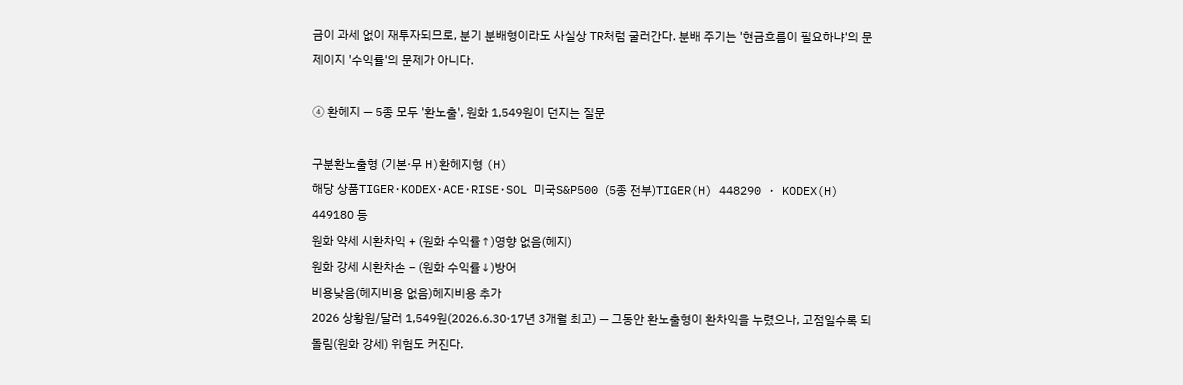금이 과세 없이 재투자되므로, 분기 분배형이라도 사실상 TR처럼 굴러간다. 분배 주기는 '현금흐름이 필요하냐'의 문제이지 '수익률'의 문제가 아니다.

④ 환헤지 — 5종 모두 '환노출', 원화 1,549원이 던지는 질문

구분환노출형 (기본·무 H)환헤지형 (H)
해당 상품TIGER·KODEX·ACE·RISE·SOL 미국S&P500 (5종 전부)TIGER(H) 448290 · KODEX(H) 449180 등
원화 약세 시환차익 + (원화 수익률↑)영향 없음(헤지)
원화 강세 시환차손 − (원화 수익률↓)방어
비용낮음(헤지비용 없음)헤지비용 추가
2026 상황원/달러 1,549원(2026.6.30·17년 3개월 최고) — 그동안 환노출형이 환차익을 누렸으나, 고점일수록 되돌림(원화 강세) 위험도 커진다.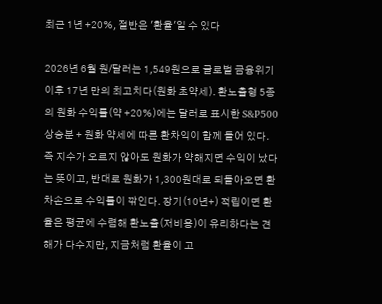최근 1년 +20%, 절반은 '환율'일 수 있다

2026년 6월 원/달러는 1,549원으로 글로벌 금융위기 이후 17년 만의 최고치다(원화 초약세). 환노출형 5종의 원화 수익률(약 +20%)에는 달러로 표시한 S&P500 상승분 + 원화 약세에 따른 환차익이 함께 들어 있다. 즉 지수가 오르지 않아도 원화가 약해지면 수익이 났다는 뜻이고, 반대로 원화가 1,300원대로 되돌아오면 환차손으로 수익률이 깎인다. 장기(10년+) 적립이면 환율은 평균에 수렴해 환노출(저비용)이 유리하다는 견해가 다수지만, 지금처럼 환율이 고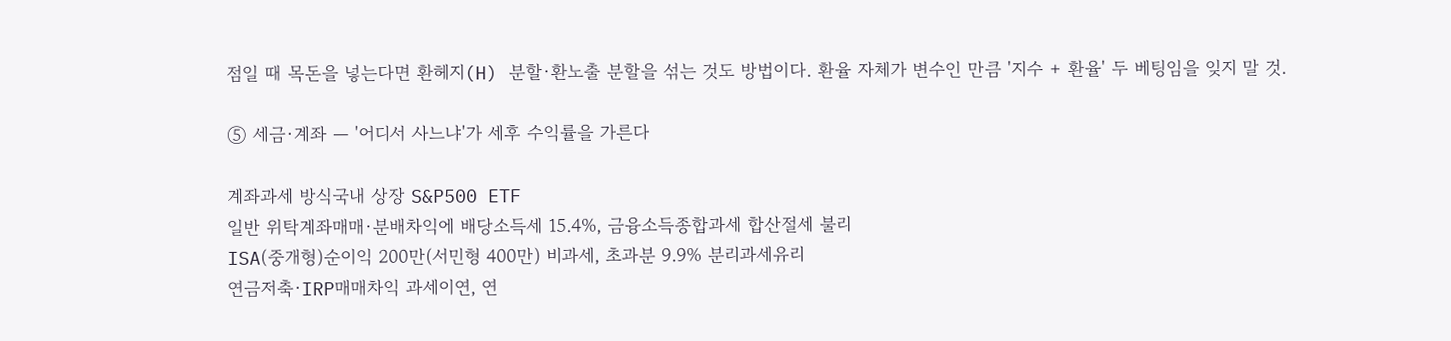점일 때 목돈을 넣는다면 환헤지(H) 분할·환노출 분할을 섞는 것도 방법이다. 환율 자체가 변수인 만큼 '지수 + 환율' 두 베팅임을 잊지 말 것.

⑤ 세금·계좌 — '어디서 사느냐'가 세후 수익률을 가른다

계좌과세 방식국내 상장 S&P500 ETF
일반 위탁계좌매매·분배차익에 배당소득세 15.4%, 금융소득종합과세 합산절세 불리
ISA(중개형)순이익 200만(서민형 400만) 비과세, 초과분 9.9% 분리과세유리
연금저축·IRP매매차익 과세이연, 연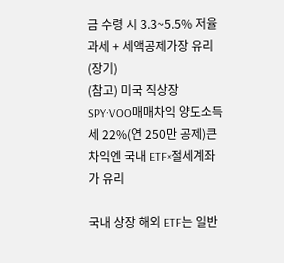금 수령 시 3.3~5.5% 저율과세 + 세액공제가장 유리(장기)
(참고) 미국 직상장 SPY·VOO매매차익 양도소득세 22%(연 250만 공제)큰 차익엔 국내 ETF×절세계좌가 유리

국내 상장 해외 ETF는 일반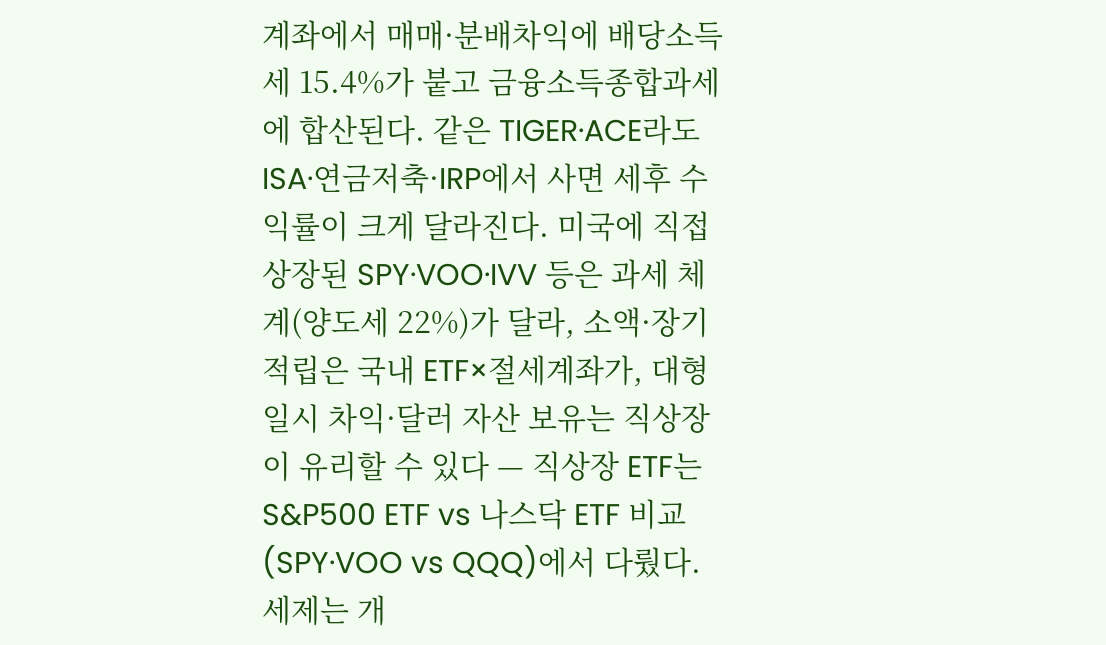계좌에서 매매·분배차익에 배당소득세 15.4%가 붙고 금융소득종합과세에 합산된다. 같은 TIGER·ACE라도 ISA·연금저축·IRP에서 사면 세후 수익률이 크게 달라진다. 미국에 직접 상장된 SPY·VOO·IVV 등은 과세 체계(양도세 22%)가 달라, 소액·장기 적립은 국내 ETF×절세계좌가, 대형 일시 차익·달러 자산 보유는 직상장이 유리할 수 있다 — 직상장 ETF는 S&P500 ETF vs 나스닥 ETF 비교(SPY·VOO vs QQQ)에서 다뤘다. 세제는 개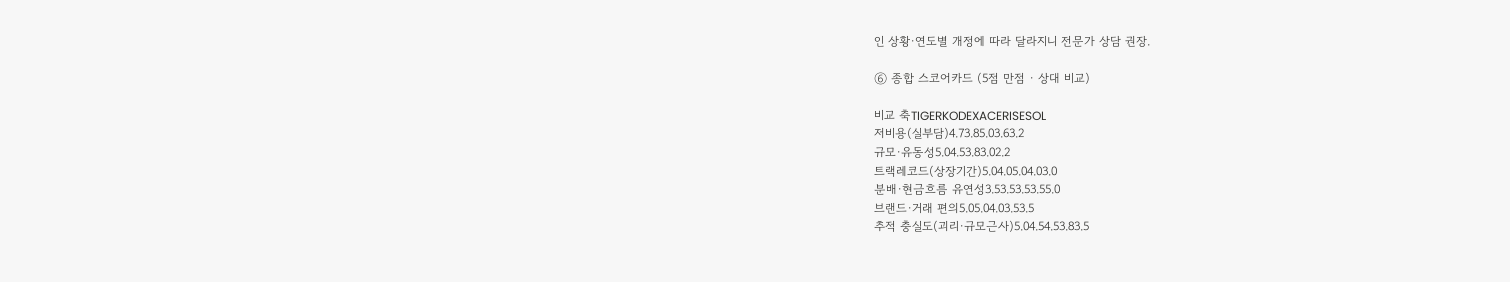인 상황·연도별 개정에 따라 달라지니 전문가 상담 권장.

⑥ 종합 스코어카드 (5점 만점 · 상대 비교)

비교 축TIGERKODEXACERISESOL
저비용(실부담)4.73.85.03.63.2
규모·유동성5.04.53.83.02.2
트랙레코드(상장기간)5.04.05.04.03.0
분배·현금흐름 유연성3.53.53.53.55.0
브랜드·거래 편의5.05.04.03.53.5
추적 충실도(괴리·규모근사)5.04.54.53.83.5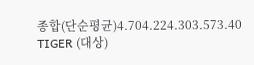종합(단순평균)4.704.224.303.573.40
TIGER (대상)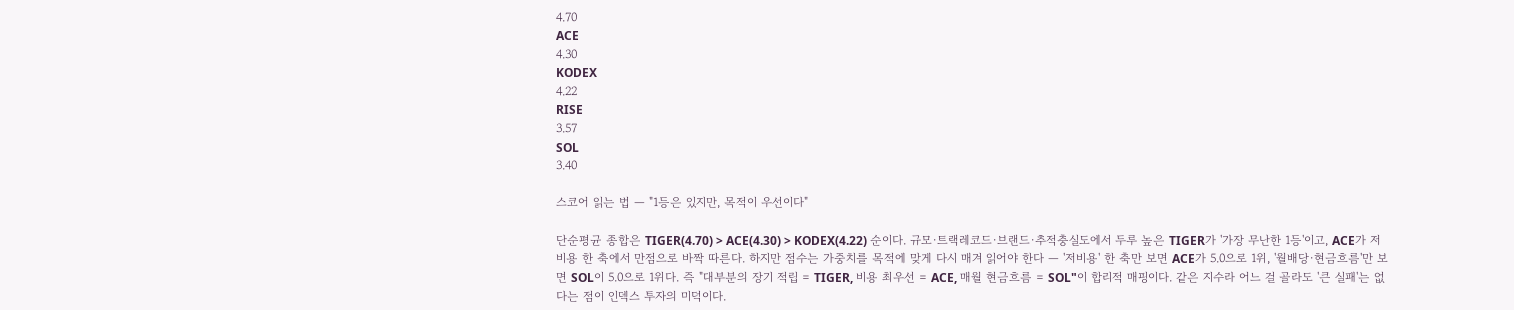4.70
ACE
4.30
KODEX
4.22
RISE
3.57
SOL
3.40

스코어 읽는 법 — "1등은 있지만, 목적이 우선이다"

단순평균 종합은 TIGER(4.70) > ACE(4.30) > KODEX(4.22) 순이다. 규모·트랙레코드·브랜드·추적충실도에서 두루 높은 TIGER가 '가장 무난한 1등'이고, ACE가 저비용 한 축에서 만점으로 바짝 따른다. 하지만 점수는 가중치를 목적에 맞게 다시 매겨 읽어야 한다 — '저비용' 한 축만 보면 ACE가 5.0으로 1위, '월배당·현금흐름'만 보면 SOL이 5.0으로 1위다. 즉 "대부분의 장기 적립 = TIGER, 비용 최우선 = ACE, 매월 현금흐름 = SOL"이 합리적 매핑이다. 같은 지수라 어느 걸 골라도 '큰 실패'는 없다는 점이 인덱스 투자의 미덕이다.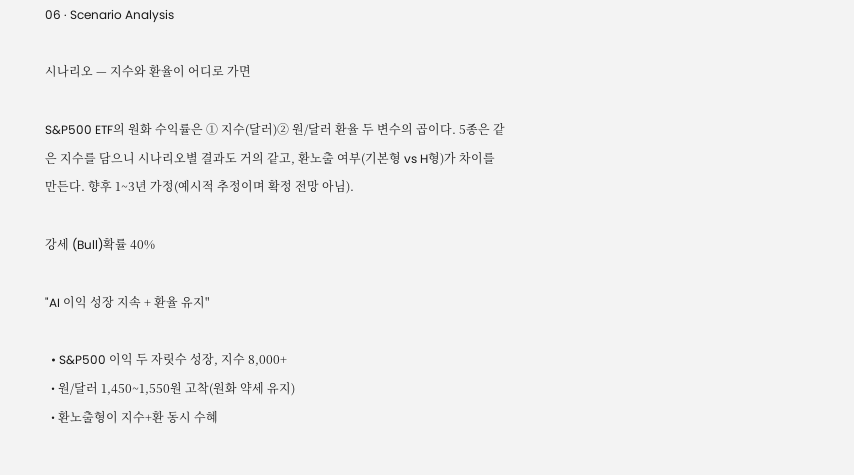06 · Scenario Analysis

시나리오 — 지수와 환율이 어디로 가면

S&P500 ETF의 원화 수익률은 ① 지수(달러)② 원/달러 환율 두 변수의 곱이다. 5종은 같은 지수를 담으니 시나리오별 결과도 거의 같고, 환노출 여부(기본형 vs H형)가 차이를 만든다. 향후 1~3년 가정(예시적 추정이며 확정 전망 아님).

강세 (Bull)확률 40%

"AI 이익 성장 지속 + 환율 유지"

  • S&P500 이익 두 자릿수 성장, 지수 8,000+
  • 원/달러 1,450~1,550원 고착(원화 약세 유지)
  • 환노출형이 지수+환 동시 수혜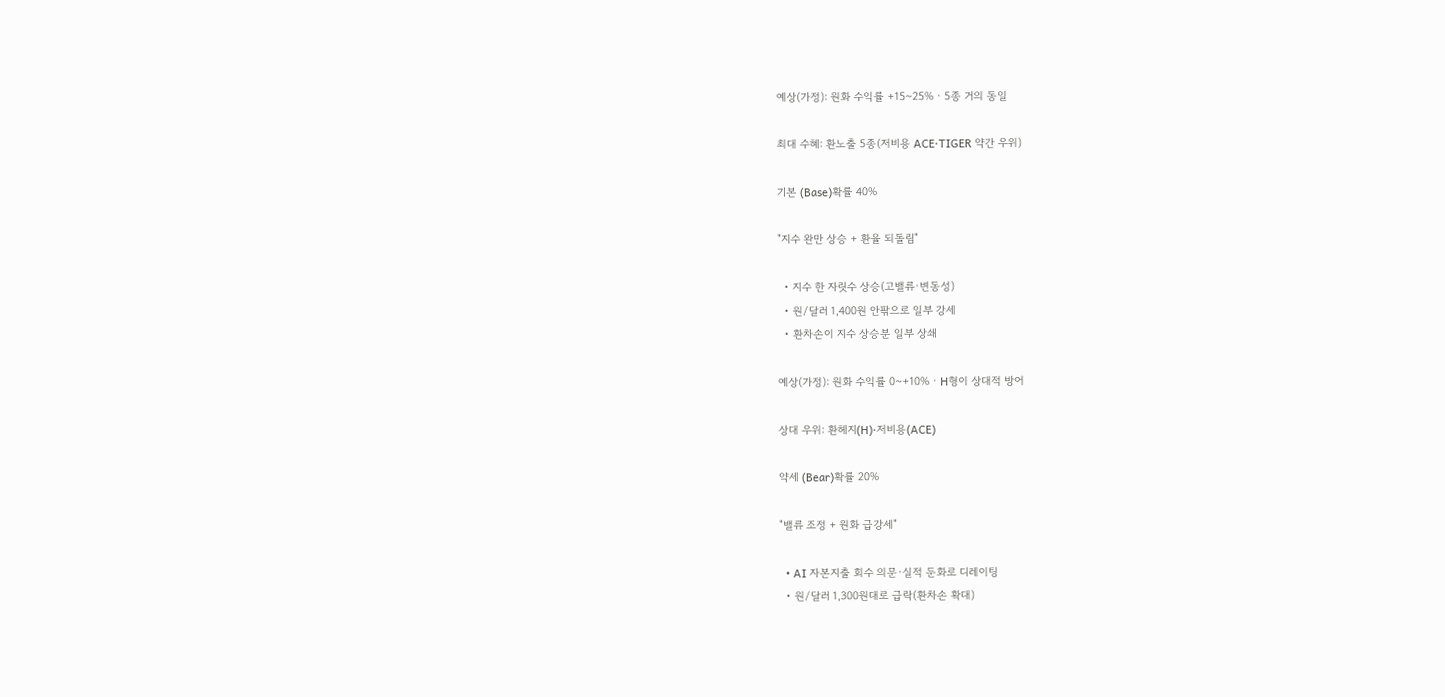예상(가정): 원화 수익률 +15~25% · 5종 거의 동일

최대 수혜: 환노출 5종(저비용 ACE·TIGER 약간 우위)

기본 (Base)확률 40%

"지수 완만 상승 + 환율 되돌림"

  • 지수 한 자릿수 상승(고밸류·변동성)
  • 원/달러 1,400원 안팎으로 일부 강세
  • 환차손이 지수 상승분 일부 상쇄

예상(가정): 원화 수익률 0~+10% · H형이 상대적 방어

상대 우위: 환헤지(H)·저비용(ACE)

약세 (Bear)확률 20%

"밸류 조정 + 원화 급강세"

  • AI 자본지출 회수 의문·실적 둔화로 디레이팅
  • 원/달러 1,300원대로 급락(환차손 확대)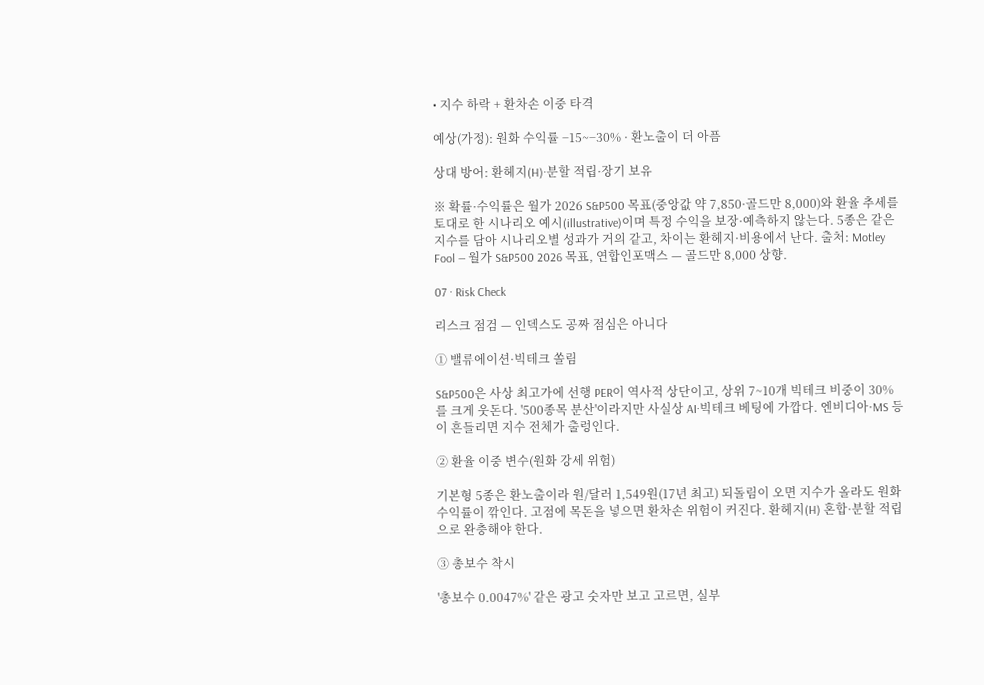• 지수 하락 + 환차손 이중 타격

예상(가정): 원화 수익률 −15~−30% · 환노출이 더 아픔

상대 방어: 환헤지(H)·분할 적립·장기 보유

※ 확률·수익률은 월가 2026 S&P500 목표(중앙값 약 7,850·골드만 8,000)와 환율 추세를 토대로 한 시나리오 예시(illustrative)이며 특정 수익을 보장·예측하지 않는다. 5종은 같은 지수를 담아 시나리오별 성과가 거의 같고, 차이는 환헤지·비용에서 난다. 출처: Motley Fool — 월가 S&P500 2026 목표, 연합인포맥스 — 골드만 8,000 상향.

07 · Risk Check

리스크 점검 — 인덱스도 공짜 점심은 아니다

① 밸류에이션·빅테크 쏠림

S&P500은 사상 최고가에 선행 PER이 역사적 상단이고, 상위 7~10개 빅테크 비중이 30%를 크게 웃돈다. '500종목 분산'이라지만 사실상 AI·빅테크 베팅에 가깝다. 엔비디아·MS 등이 흔들리면 지수 전체가 출렁인다.

② 환율 이중 변수(원화 강세 위험)

기본형 5종은 환노출이라 원/달러 1,549원(17년 최고) 되돌림이 오면 지수가 올라도 원화 수익률이 깎인다. 고점에 목돈을 넣으면 환차손 위험이 커진다. 환헤지(H) 혼합·분할 적립으로 완충해야 한다.

③ 총보수 착시

'총보수 0.0047%' 같은 광고 숫자만 보고 고르면, 실부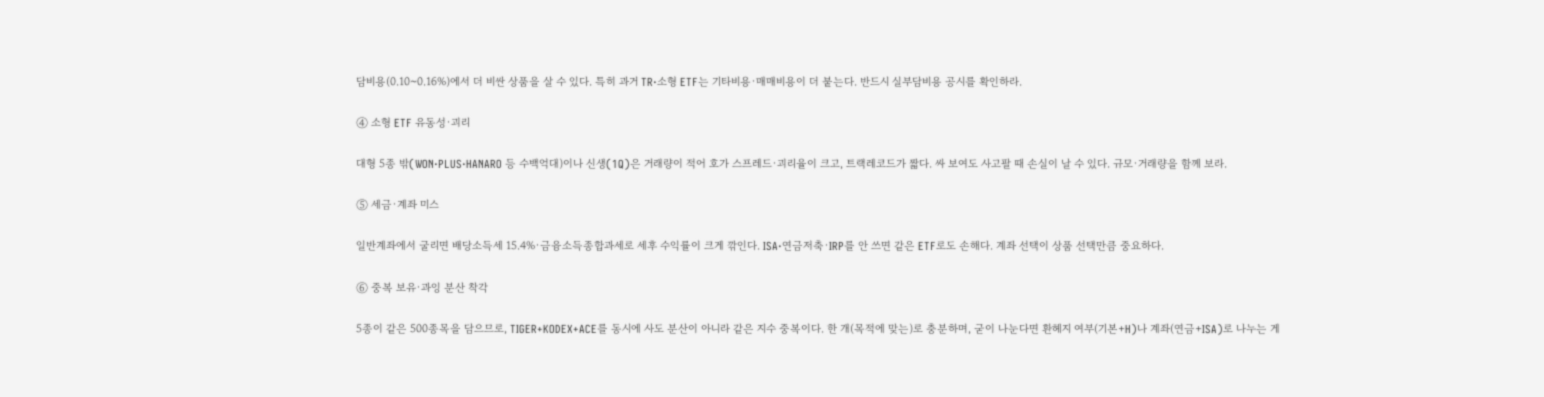담비용(0.10~0.16%)에서 더 비싼 상품을 살 수 있다. 특히 과거 TR·소형 ETF는 기타비용·매매비용이 더 붙는다. 반드시 실부담비용 공시를 확인하라.

④ 소형 ETF 유동성·괴리

대형 5종 밖(WON·PLUS·HANARO 등 수백억대)이나 신생(1Q)은 거래량이 적어 호가 스프레드·괴리율이 크고, 트랙레코드가 짧다. 싸 보여도 사고팔 때 손실이 날 수 있다. 규모·거래량을 함께 보라.

⑤ 세금·계좌 미스

일반계좌에서 굴리면 배당소득세 15.4%·금융소득종합과세로 세후 수익률이 크게 깎인다. ISA·연금저축·IRP를 안 쓰면 같은 ETF로도 손해다. 계좌 선택이 상품 선택만큼 중요하다.

⑥ 중복 보유·과잉 분산 착각

5종이 같은 500종목을 담으므로, TIGER+KODEX+ACE를 동시에 사도 분산이 아니라 같은 지수 중복이다. 한 개(목적에 맞는)로 충분하며, 굳이 나눈다면 환헤지 여부(기본+H)나 계좌(연금+ISA)로 나누는 게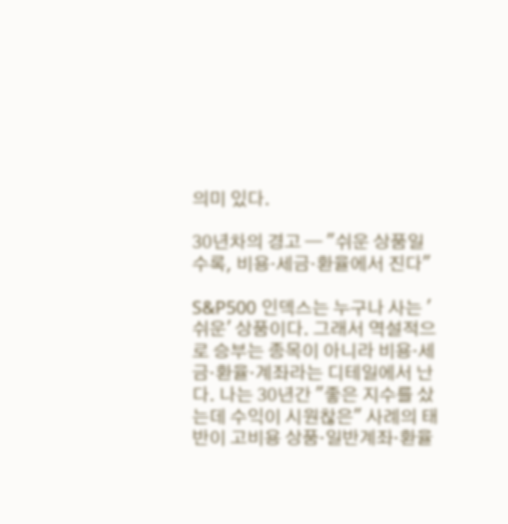의미 있다.

30년차의 경고 — "쉬운 상품일수록, 비용·세금·환율에서 진다"

S&P500 인덱스는 누구나 사는 '쉬운' 상품이다. 그래서 역설적으로 승부는 종목이 아니라 비용·세금·환율·계좌라는 디테일에서 난다. 나는 30년간 "좋은 지수를 샀는데 수익이 시원찮은" 사례의 태반이 고비용 상품·일반계좌·환율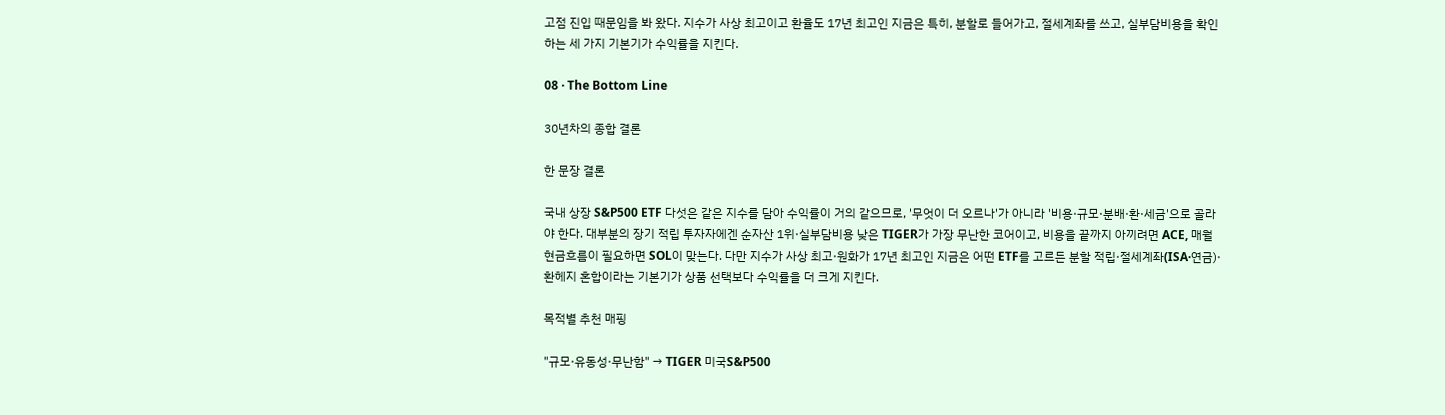고점 진입 때문임을 봐 왔다. 지수가 사상 최고이고 환율도 17년 최고인 지금은 특히, 분할로 들어가고, 절세계좌를 쓰고, 실부담비용을 확인하는 세 가지 기본기가 수익률을 지킨다.

08 · The Bottom Line

30년차의 종합 결론

한 문장 결론

국내 상장 S&P500 ETF 다섯은 같은 지수를 담아 수익률이 거의 같으므로, '무엇이 더 오르나'가 아니라 '비용·규모·분배·환·세금'으로 골라야 한다. 대부분의 장기 적립 투자자에겐 순자산 1위·실부담비용 낮은 TIGER가 가장 무난한 코어이고, 비용을 끝까지 아끼려면 ACE, 매월 현금흐름이 필요하면 SOL이 맞는다. 다만 지수가 사상 최고·원화가 17년 최고인 지금은 어떤 ETF를 고르든 분할 적립·절세계좌(ISA·연금)·환헤지 혼합이라는 기본기가 상품 선택보다 수익률을 더 크게 지킨다.

목적별 추천 매핑

"규모·유동성·무난함" → TIGER 미국S&P500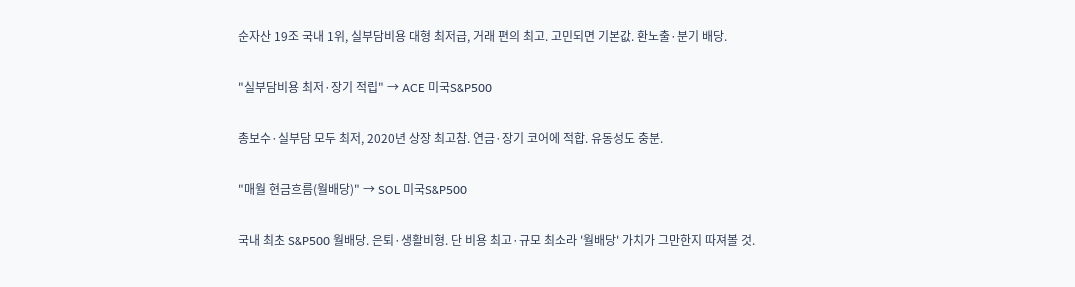순자산 19조 국내 1위, 실부담비용 대형 최저급, 거래 편의 최고. 고민되면 기본값. 환노출·분기 배당.

"실부담비용 최저·장기 적립" → ACE 미국S&P500

총보수·실부담 모두 최저, 2020년 상장 최고참. 연금·장기 코어에 적합. 유동성도 충분.

"매월 현금흐름(월배당)" → SOL 미국S&P500

국내 최초 S&P500 월배당. 은퇴·생활비형. 단 비용 최고·규모 최소라 '월배당' 가치가 그만한지 따져볼 것.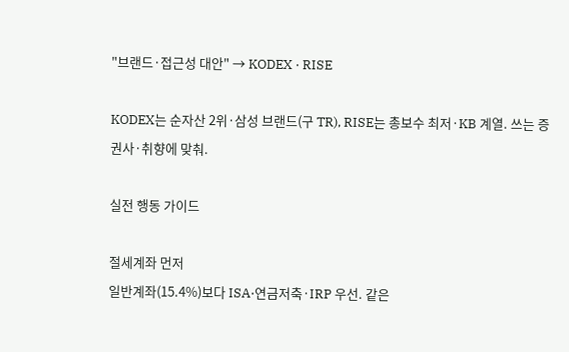"브랜드·접근성 대안" → KODEX · RISE

KODEX는 순자산 2위·삼성 브랜드(구 TR), RISE는 총보수 최저·KB 계열. 쓰는 증권사·취향에 맞춰.

실전 행동 가이드

절세계좌 먼저
일반계좌(15.4%)보다 ISA·연금저축·IRP 우선. 같은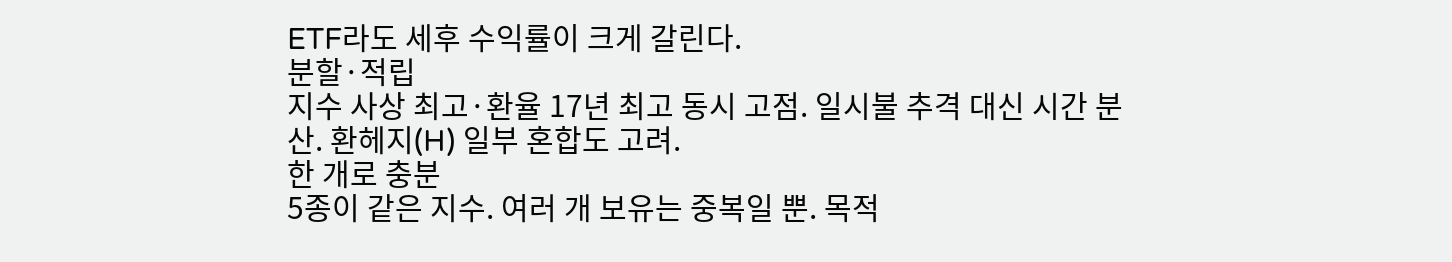ETF라도 세후 수익률이 크게 갈린다.
분할·적립
지수 사상 최고·환율 17년 최고 동시 고점. 일시불 추격 대신 시간 분산. 환헤지(H) 일부 혼합도 고려.
한 개로 충분
5종이 같은 지수. 여러 개 보유는 중복일 뿐. 목적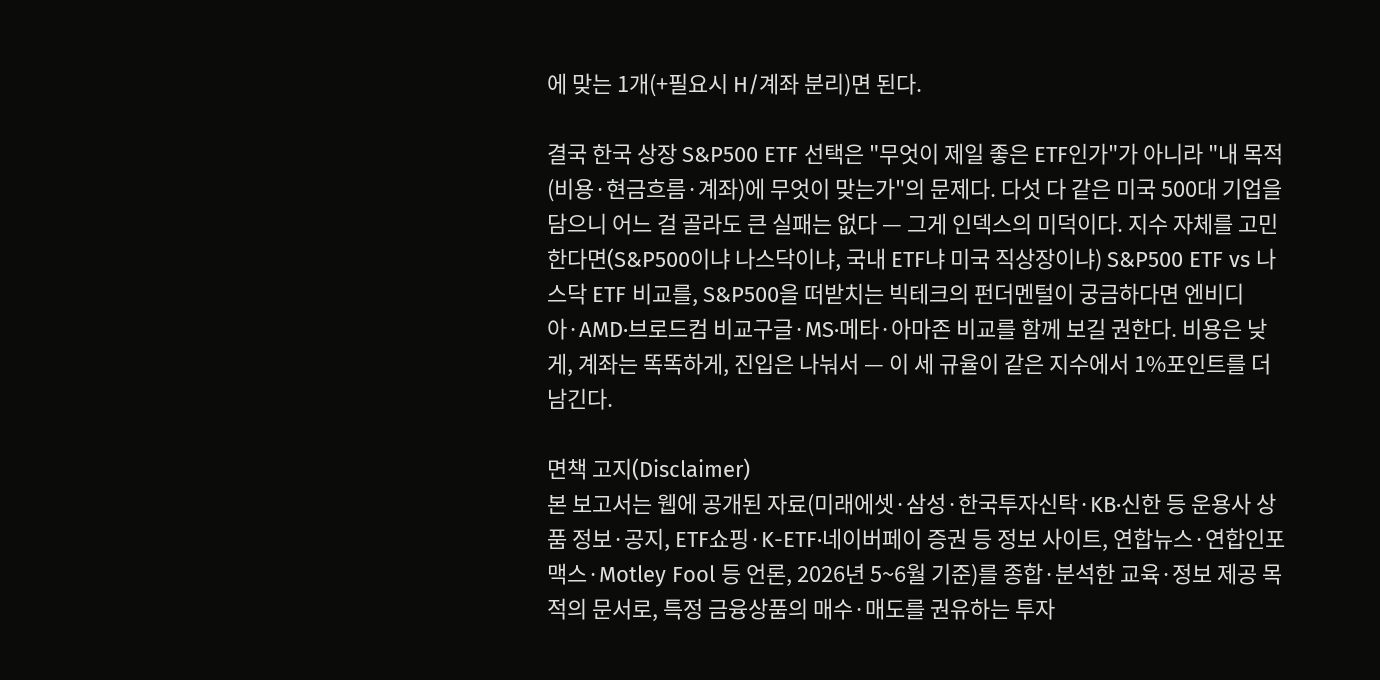에 맞는 1개(+필요시 H/계좌 분리)면 된다.

결국 한국 상장 S&P500 ETF 선택은 "무엇이 제일 좋은 ETF인가"가 아니라 "내 목적(비용·현금흐름·계좌)에 무엇이 맞는가"의 문제다. 다섯 다 같은 미국 500대 기업을 담으니 어느 걸 골라도 큰 실패는 없다 — 그게 인덱스의 미덕이다. 지수 자체를 고민한다면(S&P500이냐 나스닥이냐, 국내 ETF냐 미국 직상장이냐) S&P500 ETF vs 나스닥 ETF 비교를, S&P500을 떠받치는 빅테크의 펀더멘털이 궁금하다면 엔비디아·AMD·브로드컴 비교구글·MS·메타·아마존 비교를 함께 보길 권한다. 비용은 낮게, 계좌는 똑똑하게, 진입은 나눠서 — 이 세 규율이 같은 지수에서 1%포인트를 더 남긴다.

면책 고지(Disclaimer)
본 보고서는 웹에 공개된 자료(미래에셋·삼성·한국투자신탁·KB·신한 등 운용사 상품 정보·공지, ETF쇼핑·K-ETF·네이버페이 증권 등 정보 사이트, 연합뉴스·연합인포맥스·Motley Fool 등 언론, 2026년 5~6월 기준)를 종합·분석한 교육·정보 제공 목적의 문서로, 특정 금융상품의 매수·매도를 권유하는 투자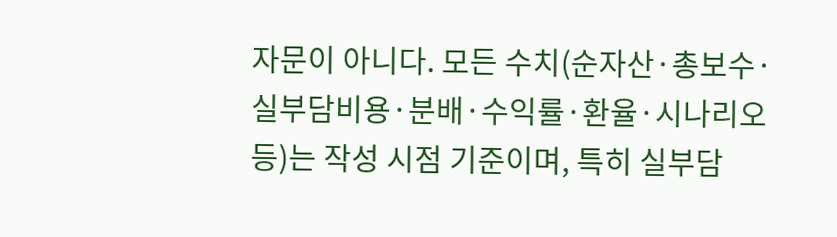자문이 아니다. 모든 수치(순자산·총보수·실부담비용·분배·수익률·환율·시나리오 등)는 작성 시점 기준이며, 특히 실부담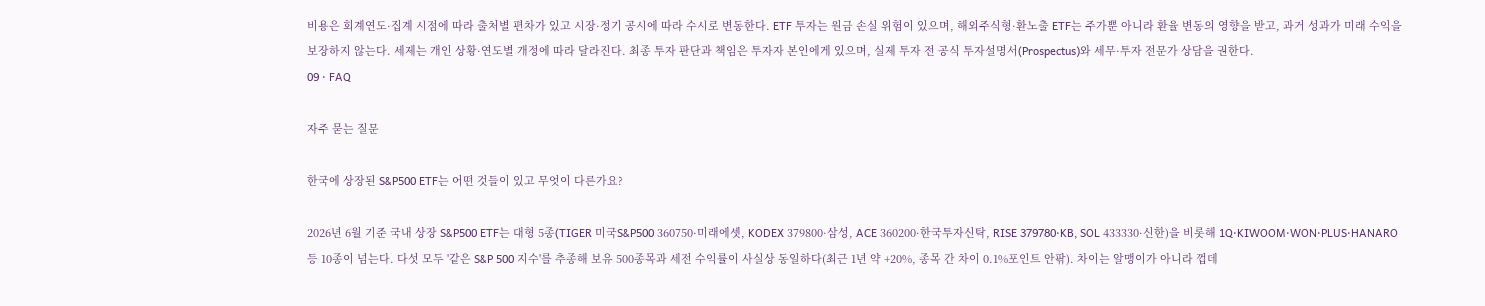비용은 회계연도·집계 시점에 따라 출처별 편차가 있고 시장·정기 공시에 따라 수시로 변동한다. ETF 투자는 원금 손실 위험이 있으며, 해외주식형·환노출 ETF는 주가뿐 아니라 환율 변동의 영향을 받고, 과거 성과가 미래 수익을 보장하지 않는다. 세제는 개인 상황·연도별 개정에 따라 달라진다. 최종 투자 판단과 책임은 투자자 본인에게 있으며, 실제 투자 전 공식 투자설명서(Prospectus)와 세무·투자 전문가 상담을 권한다.
09 · FAQ

자주 묻는 질문

한국에 상장된 S&P500 ETF는 어떤 것들이 있고 무엇이 다른가요?

2026년 6월 기준 국내 상장 S&P500 ETF는 대형 5종(TIGER 미국S&P500 360750·미래에셋, KODEX 379800·삼성, ACE 360200·한국투자신탁, RISE 379780·KB, SOL 433330·신한)을 비롯해 1Q·KIWOOM·WON·PLUS·HANARO 등 10종이 넘는다. 다섯 모두 '같은 S&P 500 지수'를 추종해 보유 500종목과 세전 수익률이 사실상 동일하다(최근 1년 약 +20%, 종목 간 차이 0.1%포인트 안팎). 차이는 알맹이가 아니라 껍데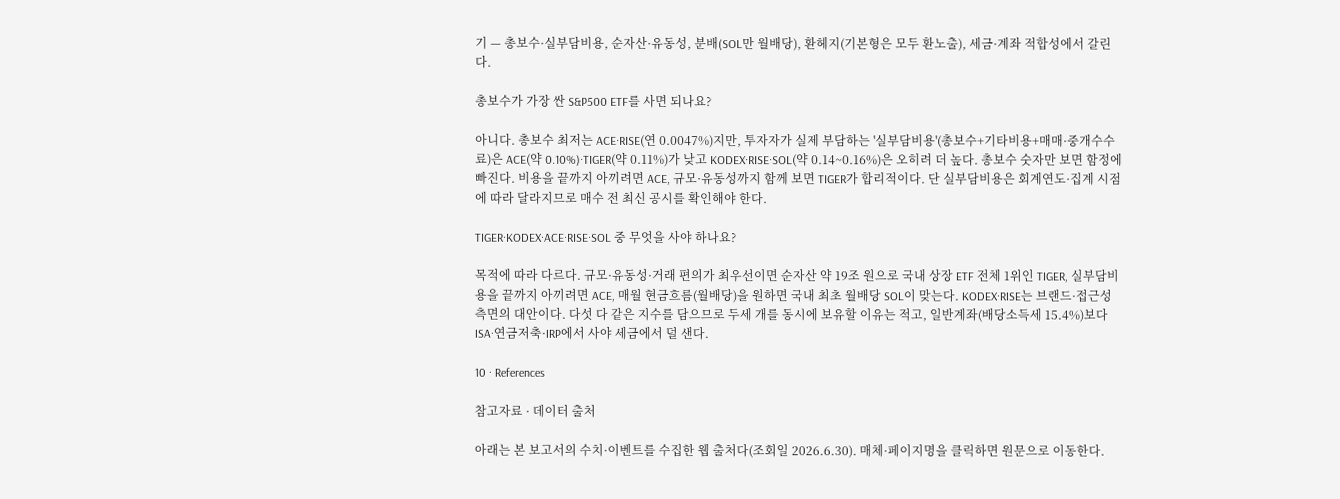기 — 총보수·실부담비용, 순자산·유동성, 분배(SOL만 월배당), 환헤지(기본형은 모두 환노출), 세금·계좌 적합성에서 갈린다.

총보수가 가장 싼 S&P500 ETF를 사면 되나요?

아니다. 총보수 최저는 ACE·RISE(연 0.0047%)지만, 투자자가 실제 부담하는 '실부담비용'(총보수+기타비용+매매·중개수수료)은 ACE(약 0.10%)·TIGER(약 0.11%)가 낮고 KODEX·RISE·SOL(약 0.14~0.16%)은 오히려 더 높다. 총보수 숫자만 보면 함정에 빠진다. 비용을 끝까지 아끼려면 ACE, 규모·유동성까지 함께 보면 TIGER가 합리적이다. 단 실부담비용은 회계연도·집계 시점에 따라 달라지므로 매수 전 최신 공시를 확인해야 한다.

TIGER·KODEX·ACE·RISE·SOL 중 무엇을 사야 하나요?

목적에 따라 다르다. 규모·유동성·거래 편의가 최우선이면 순자산 약 19조 원으로 국내 상장 ETF 전체 1위인 TIGER, 실부담비용을 끝까지 아끼려면 ACE, 매월 현금흐름(월배당)을 원하면 국내 최초 월배당 SOL이 맞는다. KODEX·RISE는 브랜드·접근성 측면의 대안이다. 다섯 다 같은 지수를 담으므로 두세 개를 동시에 보유할 이유는 적고, 일반계좌(배당소득세 15.4%)보다 ISA·연금저축·IRP에서 사야 세금에서 덜 샌다.

10 · References

참고자료 · 데이터 출처

아래는 본 보고서의 수치·이벤트를 수집한 웹 출처다(조회일 2026.6.30). 매체·페이지명을 클릭하면 원문으로 이동한다.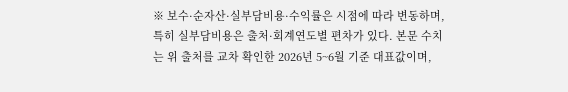※ 보수·순자산·실부담비용·수익률은 시점에 따라 변동하며, 특히 실부담비용은 출처·회계연도별 편차가 있다. 본문 수치는 위 출처를 교차 확인한 2026년 5~6월 기준 대표값이며,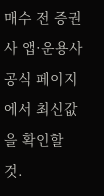매수 전 증권사 앱·운용사 공식 페이지에서 최신값을 확인할 것.